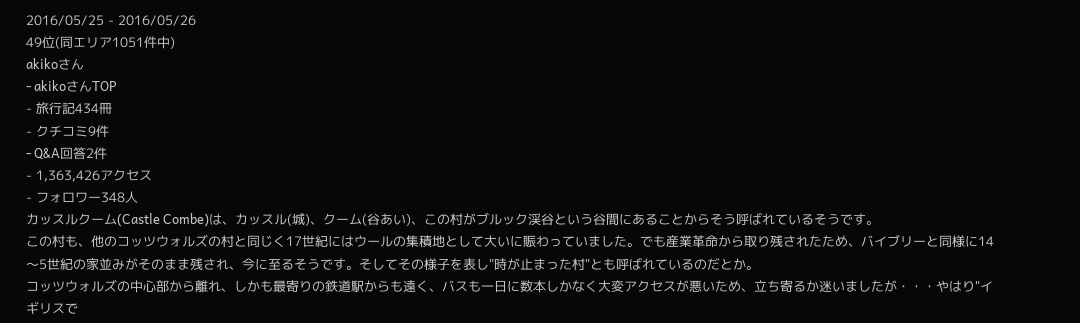2016/05/25 - 2016/05/26
49位(同エリア1051件中)
akikoさん
- akikoさんTOP
- 旅行記434冊
- クチコミ9件
- Q&A回答2件
- 1,363,426アクセス
- フォロワー348人
カッスルクーム(Castle Combe)は、カッスル(城)、クーム(谷あい)、この村がブルック渓谷という谷間にあることからそう呼ばれているそうです。
この村も、他のコッツウォルズの村と同じく17世紀にはウールの集積地として大いに賑わっていました。でも産業革命から取り残されたため、バイブリーと同様に14〜5世紀の家並みがそのまま残され、今に至るそうです。そしてその様子を表し"時が止まった村"とも呼ばれているのだとか。
コッツウォルズの中心部から離れ、しかも最寄りの鉄道駅からも遠く、バスも一日に数本しかなく大変アクセスが悪いため、立ち寄るか迷いましたが・・・やはり"イギリスで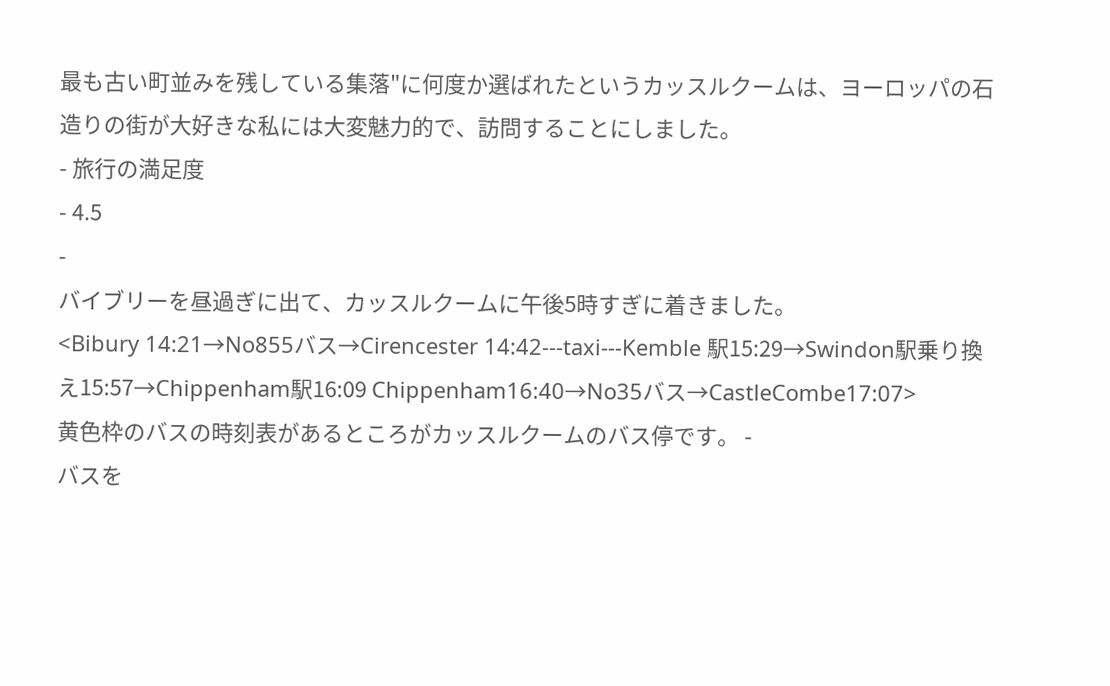最も古い町並みを残している集落"に何度か選ばれたというカッスルクームは、ヨーロッパの石造りの街が大好きな私には大変魅力的で、訪問することにしました。
- 旅行の満足度
- 4.5
-
バイブリーを昼過ぎに出て、カッスルクームに午後5時すぎに着きました。
<Bibury 14:21→No855バス→Cirencester 14:42---taxi---Kemble 駅15:29→Swindon駅乗り換え15:57→Chippenham駅16:09 Chippenham16:40→No35バス→CastleCombe17:07>
黄色枠のバスの時刻表があるところがカッスルクームのバス停です。 -
バスを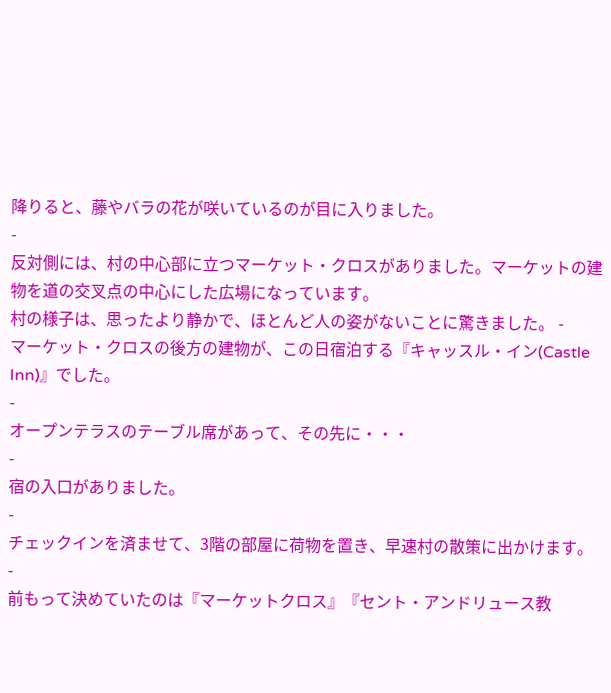降りると、藤やバラの花が咲いているのが目に入りました。
-
反対側には、村の中心部に立つマーケット・クロスがありました。マーケットの建物を道の交叉点の中心にした広場になっています。
村の様子は、思ったより静かで、ほとんど人の姿がないことに驚きました。 -
マーケット・クロスの後方の建物が、この日宿泊する『キャッスル・イン(Castle Inn)』でした。
-
オープンテラスのテーブル席があって、その先に・・・
-
宿の入口がありました。
-
チェックインを済ませて、3階の部屋に荷物を置き、早速村の散策に出かけます。
-
前もって決めていたのは『マーケットクロス』『セント・アンドリュース教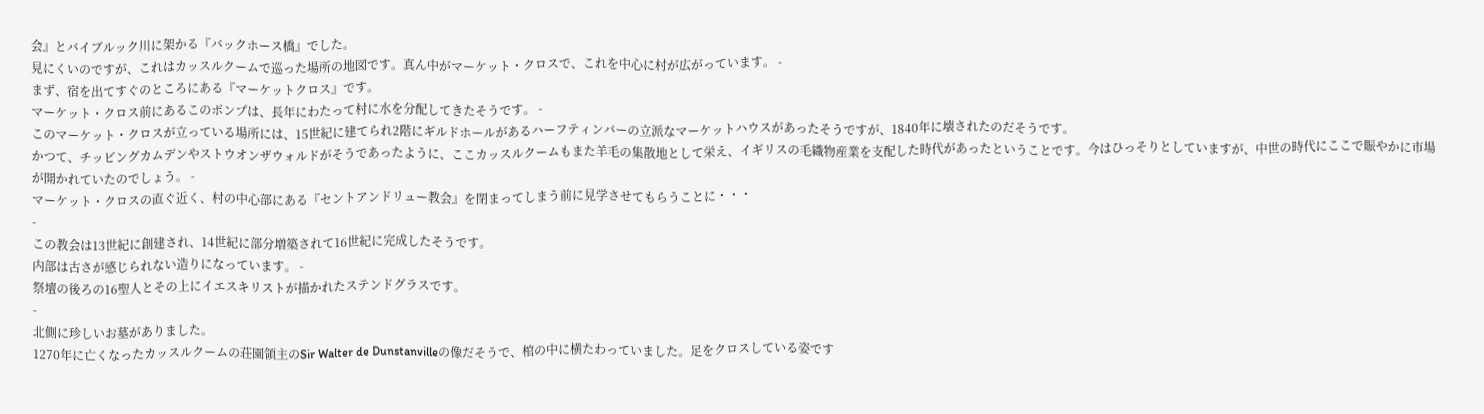会』とバイブルック川に架かる『バックホース橋』でした。
見にくいのですが、これはカッスルクームで巡った場所の地図です。真ん中がマーケット・クロスで、これを中心に村が広がっています。 -
まず、宿を出てすぐのところにある『マーケットクロス』です。
マーケット・クロス前にあるこのポンプは、長年にわたって村に水を分配してきたそうです。 -
このマーケット・クロスが立っている場所には、15世紀に建てられ2階にギルドホールがあるハーフティンバーの立派なマーケットハウスがあったそうですが、1840年に壊されたのだそうです。
かつて、チッピングカムデンやストウオンザウォルドがそうであったように、ここカッスルクームもまた羊毛の集散地として栄え、イギリスの毛織物産業を支配した時代があったということです。今はひっそりとしていますが、中世の時代にここで賑やかに市場が開かれていたのでしょう。 -
マーケット・クロスの直ぐ近く、村の中心部にある『セントアンドリュー教会』を閉まってしまう前に見学させてもらうことに・・・
-
この教会は13世紀に創建され、14世紀に部分増築されて16世紀に完成したそうです。
内部は古さが感じられない造りになっています。 -
祭壇の後ろの16聖人とその上にイエスキリストが描かれたステンドグラスです。
-
北側に珍しいお墓がありました。
1270年に亡くなったカッスルクームの荘園領主のSir Walter de Dunstanvilleの像だそうで、棺の中に横たわっていました。足をクロスしている姿です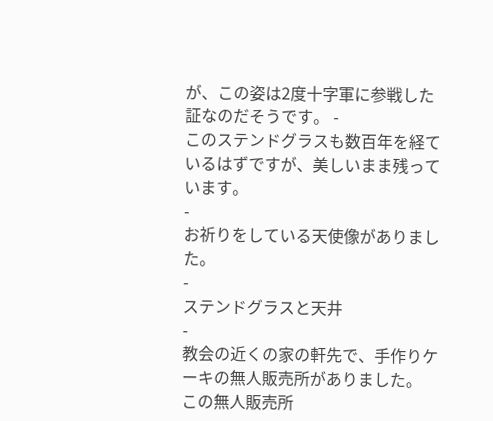が、この姿は2度十字軍に参戦した証なのだそうです。 -
このステンドグラスも数百年を経ているはずですが、美しいまま残っています。
-
お祈りをしている天使像がありました。
-
ステンドグラスと天井
-
教会の近くの家の軒先で、手作りケーキの無人販売所がありました。
この無人販売所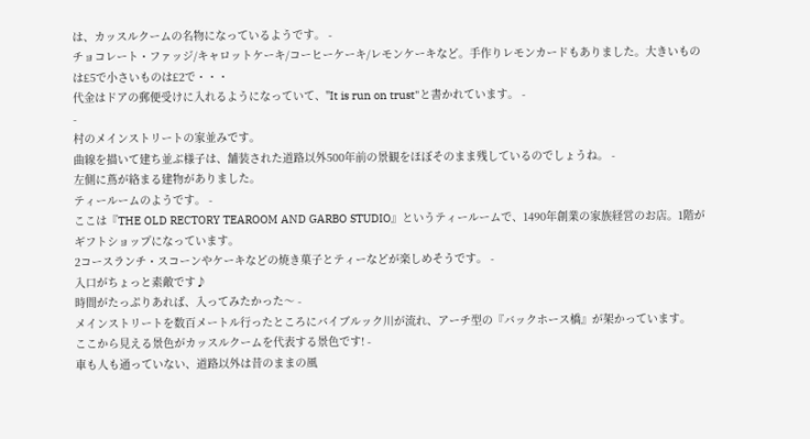は、カッスルクームの名物になっているようです。 -
チョコレート・ファッジ/キャロットケーキ/コーヒーケーキ/レモンケーキなど。手作りレモンカードもありました。大きいものは£5で小さいものは£2で・・・
代金はドアの郵便受けに入れるようになっていて、"It is run on trust"と書かれています。 -
-
村のメインストリートの家並みです。
曲線を描いて建ち並ぶ様子は、舗装された道路以外500年前の景観をほぼそのまま残しているのでしょうね。 -
左側に蔦が絡まる建物がありました。
ティールームのようです。 -
ここは『THE OLD RECTORY TEAROOM AND GARBO STUDIO』というティールームで、1490年創業の家族経営のお店。1階がギフトショップになっています。
2コースランチ・スコーンやケーキなどの焼き菓子とティーなどが楽しめそうです。 -
入口がちょっと素敵です♪
時間がたっぷりあれば、入ってみたかった〜 -
メインストリートを数百メートル行ったところにバイブルック川が流れ、アーチ型の『バックホース橋』が架かっています。
ここから見える景色がカッスルクームを代表する景色です! -
車も人も通っていない、道路以外は昔のままの風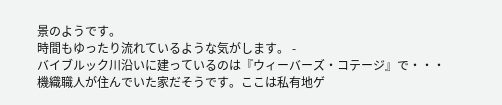景のようです。
時間もゆったり流れているような気がします。 -
バイブルック川沿いに建っているのは『ウィーバーズ・コテージ』で・・・
機織職人が住んでいた家だそうです。ここは私有地ゲ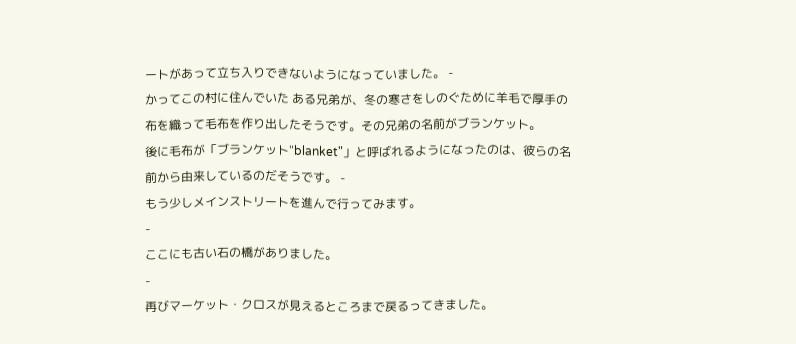ートがあって立ち入りできないようになっていました。 -
かってこの村に住んでいた ある兄弟が、冬の寒さをしのぐために羊毛で厚手の布を織って毛布を作り出したそうです。その兄弟の名前がブランケット。
後に毛布が「ブランケット"blanket"」と呼ばれるようになったのは、彼らの名前から由来しているのだそうです。 -
もう少しメインストリートを進んで行ってみます。
-
ここにも古い石の橋がありました。
-
再びマーケット・クロスが見えるところまで戻るってきました。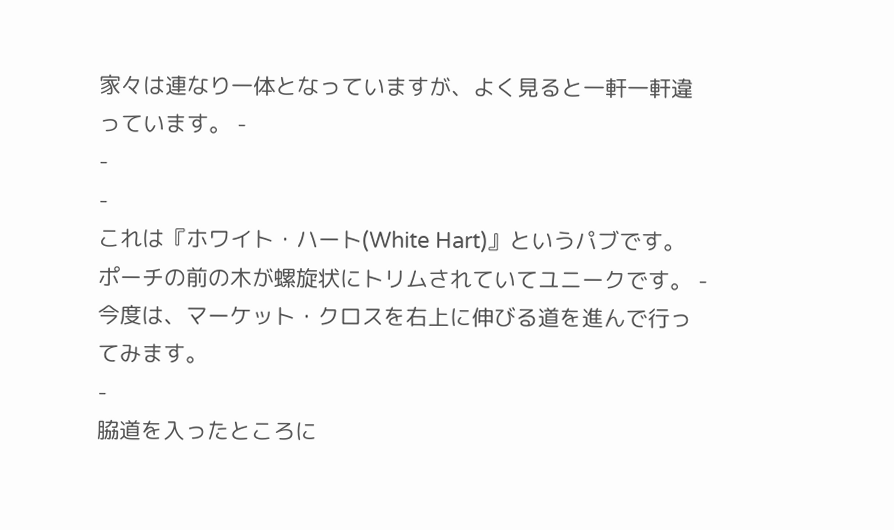家々は連なり一体となっていますが、よく見ると一軒一軒違っています。 -
-
-
これは『ホワイト・ハート(White Hart)』というパブです。
ポーチの前の木が螺旋状にトリムされていてユニークです。 -
今度は、マーケット・クロスを右上に伸びる道を進んで行ってみます。
-
脇道を入ったところに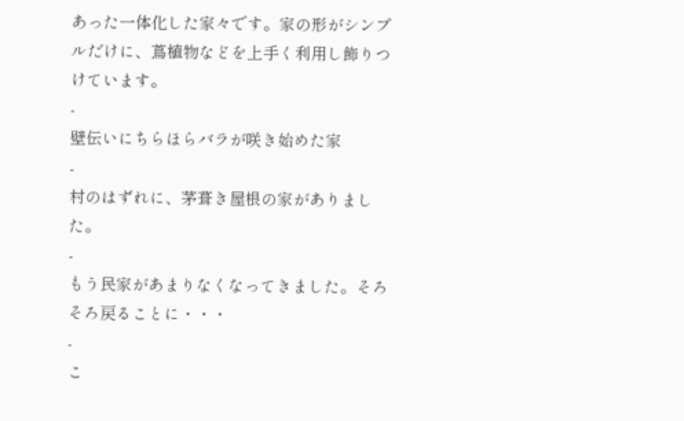あった一体化した家々です。家の形がシンプルだけに、蔦植物などを上手く利用し飾りつけています。
-
壁伝いにちらほらバラが咲き始めた家
-
村のはずれに、茅葺き屋根の家がありました。
-
もう民家があまりなくなってきました。そろそろ戻ることに・・・
-
こ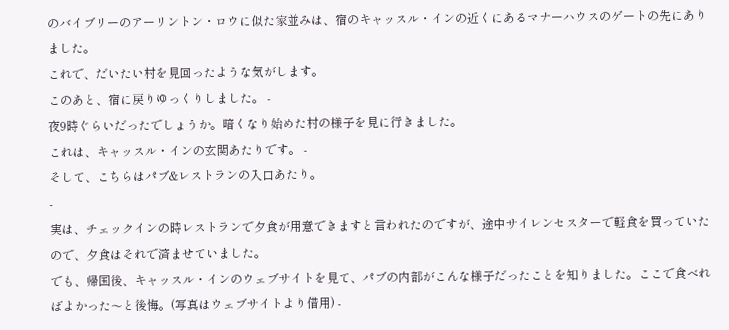のバイブリーのアーリントン・ロウに似た家並みは、宿のキャッスル・インの近くにあるマナーハウスのゲートの先にありました。
これで、だいたい村を見回ったような気がします。
このあと、宿に戻りゆっくりしました。 -
夜9時ぐらいだったでしょうか。暗くなり始めた村の様子を見に行きました。
これは、キャッスル・インの玄関あたりです。 -
そして、こちらはパブ&レストランの入口あたり。
-
実は、チェックインの時レストランで夕食が用意できますと言われたのですが、途中サイレンセスターで軽食を買っていたので、夕食はそれで済ませていました。
でも、帰国後、キャッスル・インのウェブサイトを見て、パブの内部がこんな様子だったことを知りました。ここで食べればよかった〜と後悔。(写真はウェブサイトより借用) -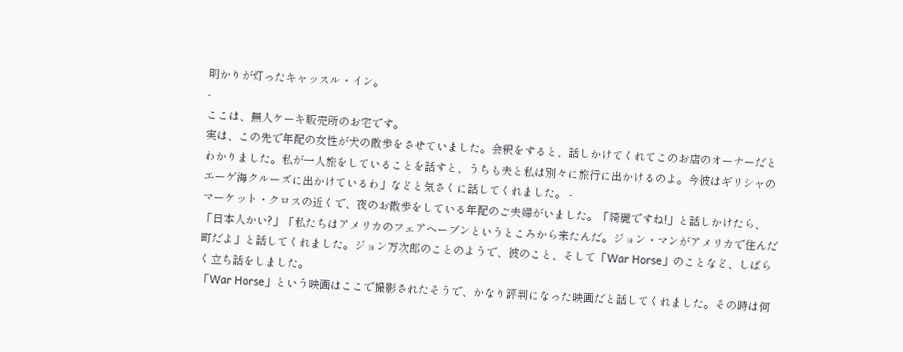明かりが灯ったキャッスル・イン。
-
ここは、無人ケーキ販売所のお宅です。
実は、この先で年配の女性が犬の散歩をさせていました。会釈をすると、話しかけてくれてこのお店のオーナーだとわかりました。私が一人旅をしていることを話すと、うちも夫と私は別々に旅行に出かけるのよ。今彼はギリシャのエーゲ海クルーズに出かけているわ」などと気さくに話してくれました。 -
マーケット・クロスの近くで、夜のお散歩をしている年配のご夫婦がいました。「綺麗ですね!」と話しかけたら、「日本人かい?」「私たちはアメリカのフェアヘーブンというところから来たんだ。ジョン・マンがアメリカで住んだ町だよ」と話してくれました。ジョン万次郎のことのようで、彼のこと、そして「War Horse」のことなど、しばらく立ち話をしました。
「War Horse」という映画はここで撮影されたそうで、かなり評判になった映画だと話してくれました。その時は何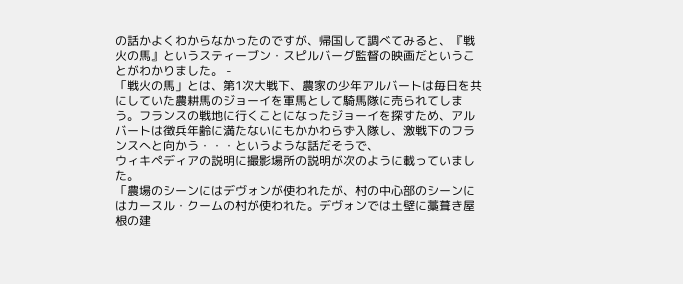の話かよくわからなかったのですが、帰国して調べてみると、『戦火の馬』というスティーブン・スピルバーグ監督の映画だということがわかりました。 -
「戦火の馬」とは、第1次大戦下、農家の少年アルバートは毎日を共にしていた農耕馬のジョーイを軍馬として騎馬隊に売られてしまう。フランスの戦地に行くことになったジョーイを探すため、アルバートは徴兵年齢に満たないにもかかわらず入隊し、激戦下のフランスへと向かう・・・というような話だそうで、
ウィキペディアの説明に撮影場所の説明が次のように載っていました。
「農場のシーンにはデヴォンが使われたが、村の中心部のシーンにはカースル・クームの村が使われた。デヴォンでは土壁に藁葺き屋根の建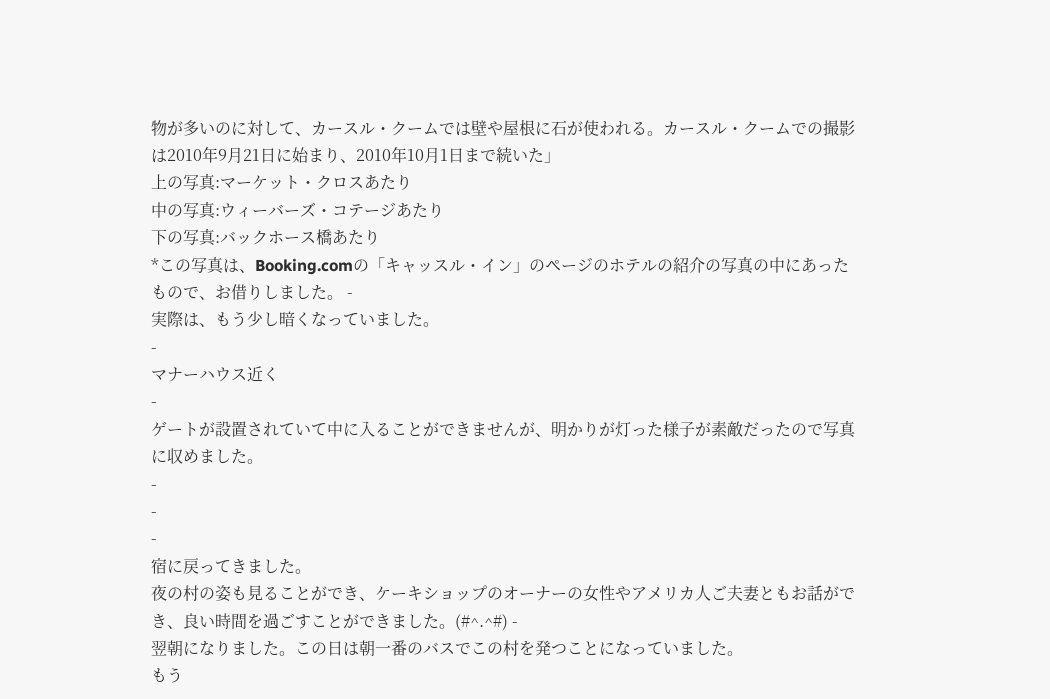物が多いのに対して、カースル・クームでは壁や屋根に石が使われる。カースル・クームでの撮影は2010年9月21日に始まり、2010年10月1日まで続いた」
上の写真:マーケット・クロスあたり
中の写真:ウィーバーズ・コテージあたり
下の写真:バックホース橋あたり
*この写真は、Booking.comの「キャッスル・イン」のページのホテルの紹介の写真の中にあったもので、お借りしました。 -
実際は、もう少し暗くなっていました。
-
マナーハウス近く
-
ゲートが設置されていて中に入ることができませんが、明かりが灯った様子が素敵だったので写真に収めました。
-
-
-
宿に戻ってきました。
夜の村の姿も見ることができ、ケーキショップのオーナーの女性やアメリカ人ご夫妻ともお話ができ、良い時間を過ごすことができました。(#^.^#) -
翌朝になりました。この日は朝一番のバスでこの村を発つことになっていました。
もう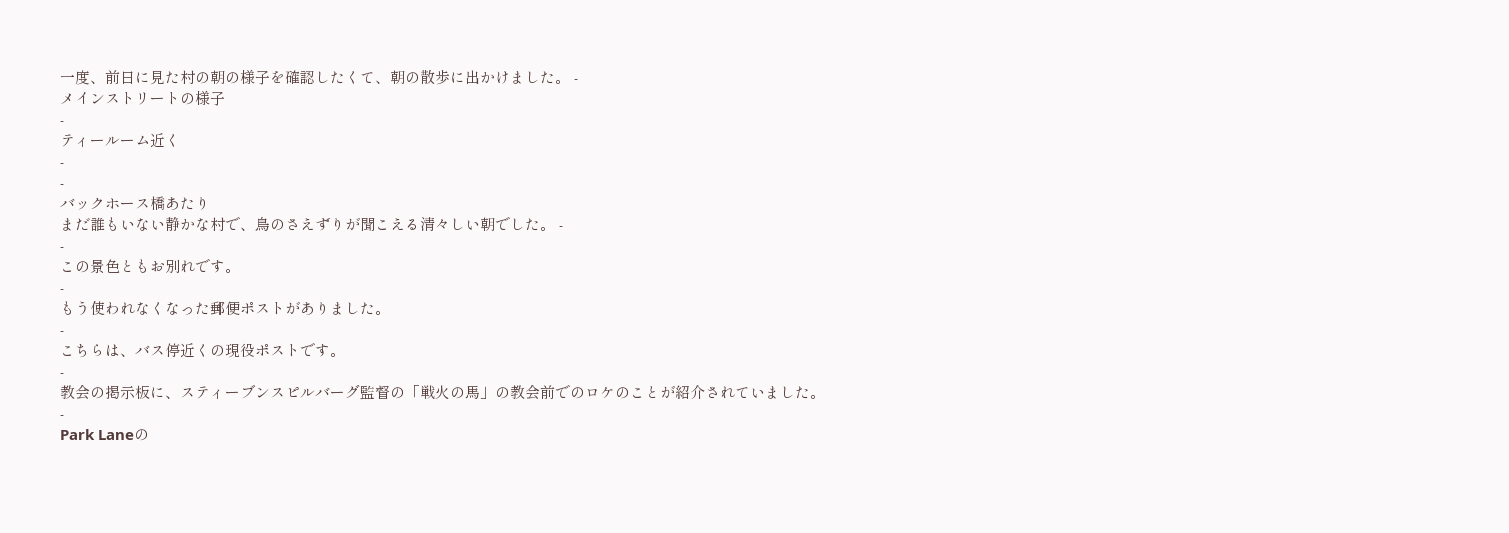一度、前日に見た村の朝の様子を確認したくて、朝の散歩に出かけました。 -
メインストリートの様子
-
ティールーム近く
-
-
バックホース橋あたり
まだ誰もいない静かな村で、鳥のさえずりが聞こえる清々しい朝でした。 -
-
この景色ともお別れです。
-
もう使われなくなった郵便ポストがありました。
-
こちらは、バス停近くの現役ポストです。
-
教会の掲示板に、スティーブンスピルバーグ監督の「戦火の馬」の教会前でのロケのことが紹介されていました。
-
Park Laneの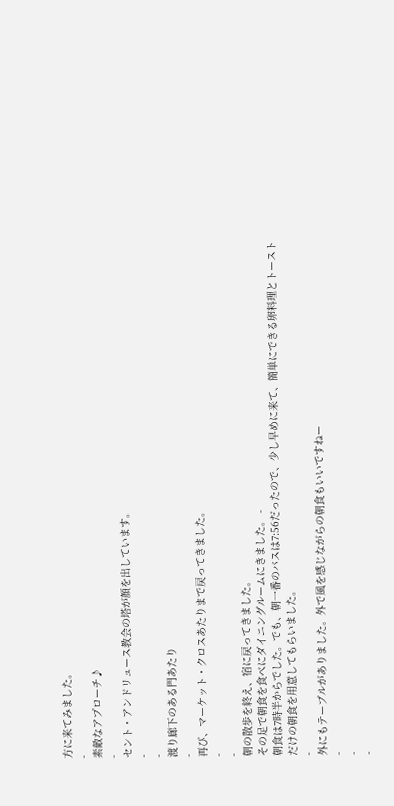方に来てみました。
-
素敵なアプローチ♪
-
セント・アンドリュース教会の塔が顔を出しています。
-
-
渡り廊下のある門あたり
-
再び、マーケット・クロスあたりまで戻ってきました。
-
-
朝の散歩を終え、宿に戻ってきました。
その足で朝食を食べにダイニングルームにきました。 -
朝食は7時半からでした。でも、朝一番のバスは7:56だったので、少し早めに来て、簡単にできる卵料理とトーストだけの朝食を用意してもらいました。
-
外にもテーブルがありました。外で風を感じながらの朝食もいいですねー
-
-
-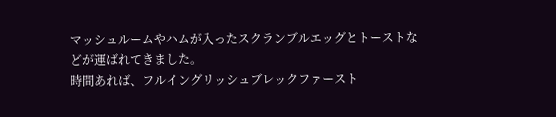マッシュルームやハムが入ったスクランブルエッグとトーストなどが運ばれてきました。
時間あれば、フルイングリッシュブレックファースト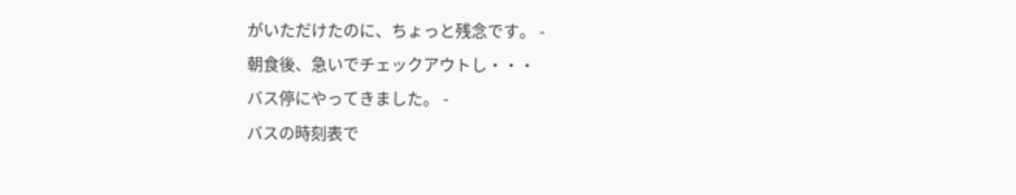がいただけたのに、ちょっと残念です。 -
朝食後、急いでチェックアウトし・・・
バス停にやってきました。 -
バスの時刻表で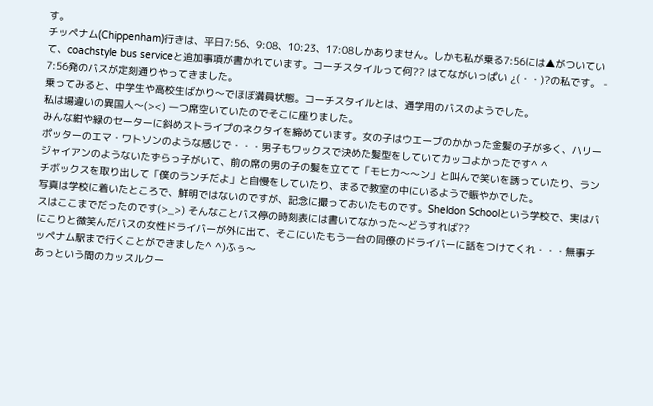す。
チッペナム(Chippenham)行きは、平日7:56、9:08、10:23、17:08しかありません。しかも私が乗る7:56には▲がついていて、coachstyle bus serviceと追加事項が書かれています。コーチスタイルって何?? はてながいっぱい ¿(・・)?の私です。 -
7:56発のバスが定刻通りやってきました。
乗ってみると、中学生や高校生ばかり〜でほぼ満員状態。コーチスタイルとは、通学用のバスのようでした。
私は場違いの異国人〜(><) 一つ席空いていたのでそこに座りました。
みんな紺や緑のセーターに斜めストライプのネクタイを締めています。女の子はウエーブのかかった金髪の子が多く、ハリーポッターのエマ・ワトソンのような感じで・・・男子もワックスで決めた髪型をしていてカッコよかったです^ ^
ジャイアンのようないたずらっ子がいて、前の席の男の子の髪を立てて「モヒカ〜〜ン」と叫んで笑いを誘っていたり、ランチボックスを取り出して「僕のランチだよ」と自慢をしていたり、まるで教室の中にいるようで賑やかでした。
写真は学校に着いたところで、鮮明ではないのですが、記念に撮っておいたものです。Sheldon Schoolという学校で、実はバスはここまでだったのです(>_>) そんなことバス停の時刻表には書いてなかった〜どうすれば??
にこりと微笑んだバスの女性ドライバーが外に出て、そこにいたもう一台の同僚のドライバーに話をつけてくれ・・・無事チッペナム駅まで行くことができました^ ^)ふぅ〜
あっという間のカッスルクー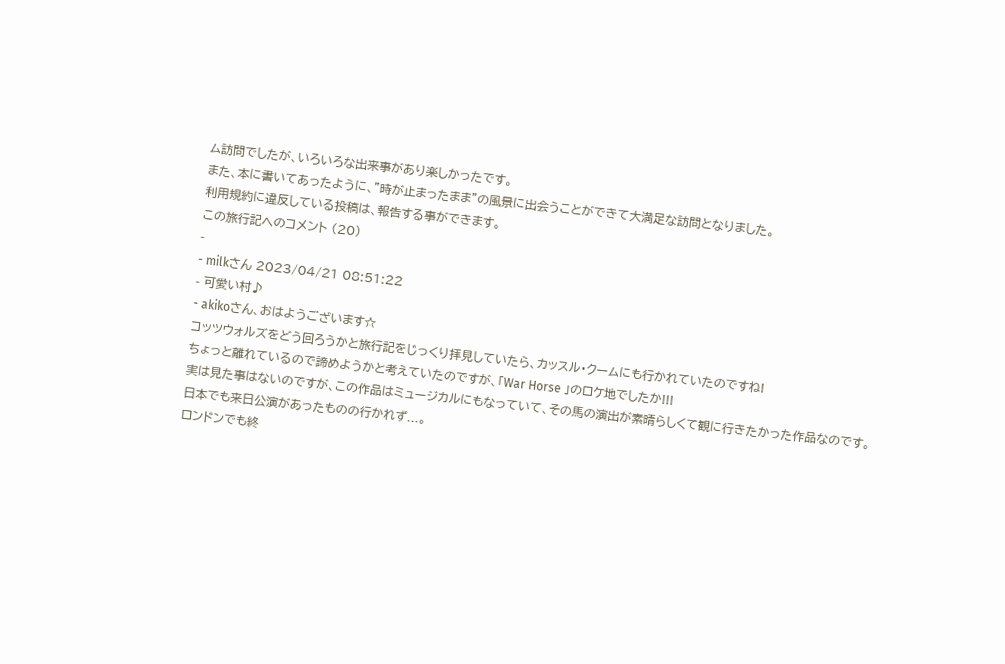ム訪問でしたが、いろいろな出来事があり楽しかったです。
また、本に書いてあったように、"時が止まったまま"の風景に出会うことができて大満足な訪問となりました。
利用規約に違反している投稿は、報告する事ができます。
この旅行記へのコメント (20)
-
- milkさん 2023/04/21 08:51:22
- 可愛い村♪
- akikoさん、おはようございます☆
コッツウォルズをどう回ろうかと旅行記をじっくり拝見していたら、カッスル・クームにも行かれていたのですね!
ちょっと離れているので諦めようかと考えていたのですが、「War Horse 」のロケ地でしたか!!!
実は見た事はないのですが、この作品はミュージカルにもなっていて、その馬の演出が素晴らしくて観に行きたかった作品なのです。
日本でも来日公演があったものの行かれず...。
ロンドンでも終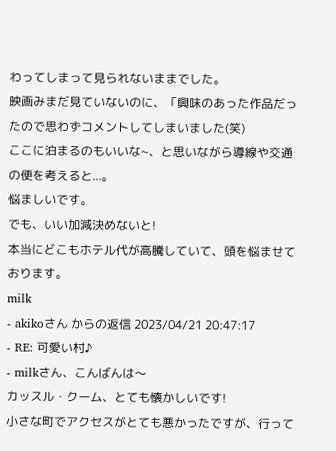わってしまって見られないままでした。
映画みまだ見ていないのに、「興味のあった作品だったので思わずコメントしてしまいました(笑)
ここに泊まるのもいいな~、と思いながら導線や交通の便を考えると...。
悩ましいです。
でも、いい加減決めないと!
本当にどこもホテル代が高騰していて、頭を悩ませております。
milk
- akikoさん からの返信 2023/04/21 20:47:17
- RE: 可愛い村♪
- milkさん、こんばんは〜
カッスル・クーム、とても懐かしいです!
小さな町でアクセスがとても悪かったですが、行って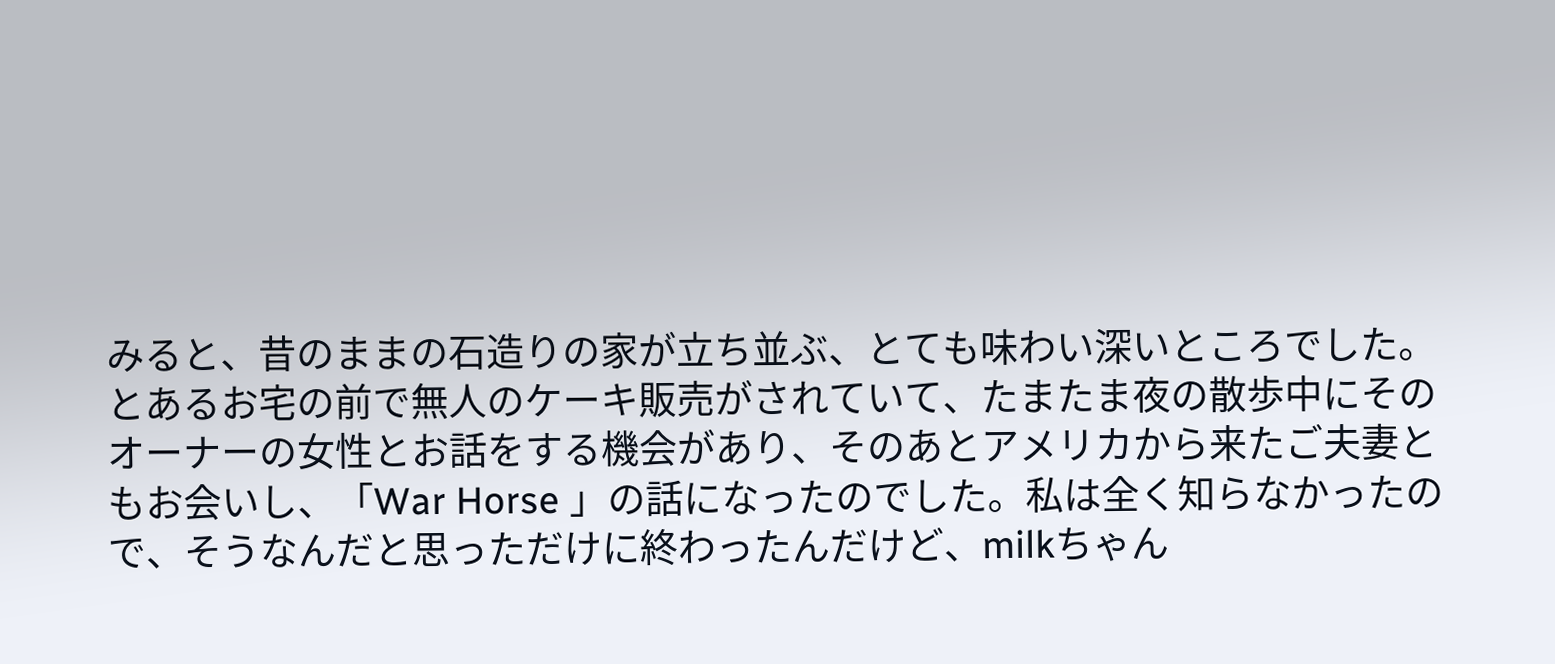みると、昔のままの石造りの家が立ち並ぶ、とても味わい深いところでした。
とあるお宅の前で無人のケーキ販売がされていて、たまたま夜の散歩中にそのオーナーの女性とお話をする機会があり、そのあとアメリカから来たご夫妻ともお会いし、「War Horse 」の話になったのでした。私は全く知らなかったので、そうなんだと思っただけに終わったんだけど、milkちゃん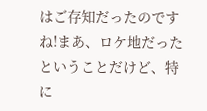はご存知だったのですね!まあ、ロケ地だったということだけど、特に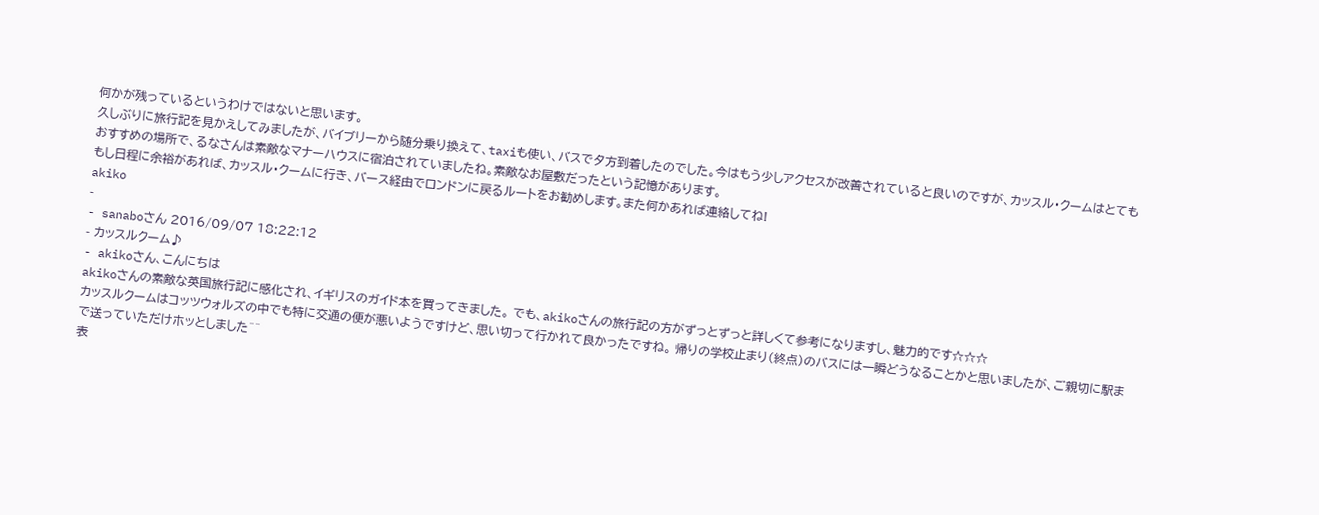何かが残っているというわけではないと思います。
久しぶりに旅行記を見かえしてみましたが、バイブリーから随分乗り換えて、taxiも使い、バスで夕方到着したのでした。今はもう少しアクセスが改善されていると良いのですが、カッスル・クームはとてもおすすめの場所で、るなさんは素敵なマナーハウスに宿泊されていましたね。素敵なお屋敷だったという記憶があります。
もし日程に余裕があれば、カッスル・クームに行き、バース経由でロンドンに戻るルートをお勧めします。また何かあれば連絡してね!
akiko
-
- sanaboさん 2016/09/07 18:22:12
- カッスルクーム♪
- akikoさん、こんにちは
akikoさんの素敵な英国旅行記に感化され、イギリスのガイド本を買ってきました。 でも、akikoさんの旅行記の方がずっとずっと詳しくて参考になりますし、魅力的です☆☆☆
カッスルクームはコッツウォルズの中でも特に交通の便が悪いようですけど、思い切って行かれて良かったですね。 帰りの学校止まり(終点)のバスには一瞬どうなることかと思いましたが、ご親切に駅まで送っていただけホッとしました^^
表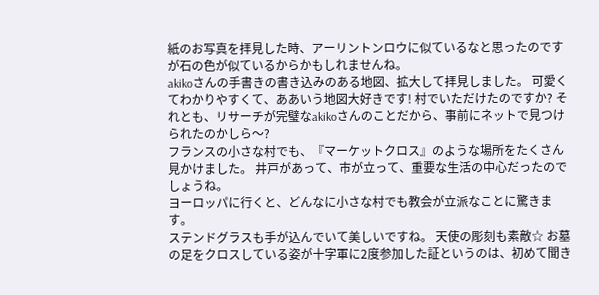紙のお写真を拝見した時、アーリントンロウに似ているなと思ったのですが石の色が似ているからかもしれませんね。
akikoさんの手書きの書き込みのある地図、拡大して拝見しました。 可愛くてわかりやすくて、ああいう地図大好きです! 村でいただけたのですか? それとも、リサーチが完璧なakikoさんのことだから、事前にネットで見つけられたのかしら〜?
フランスの小さな村でも、『マーケットクロス』のような場所をたくさん見かけました。 井戸があって、市が立って、重要な生活の中心だったのでしょうね。
ヨーロッパに行くと、どんなに小さな村でも教会が立派なことに驚きます。
ステンドグラスも手が込んでいて美しいですね。 天使の彫刻も素敵☆ お墓の足をクロスしている姿が十字軍に2度参加した証というのは、初めて聞き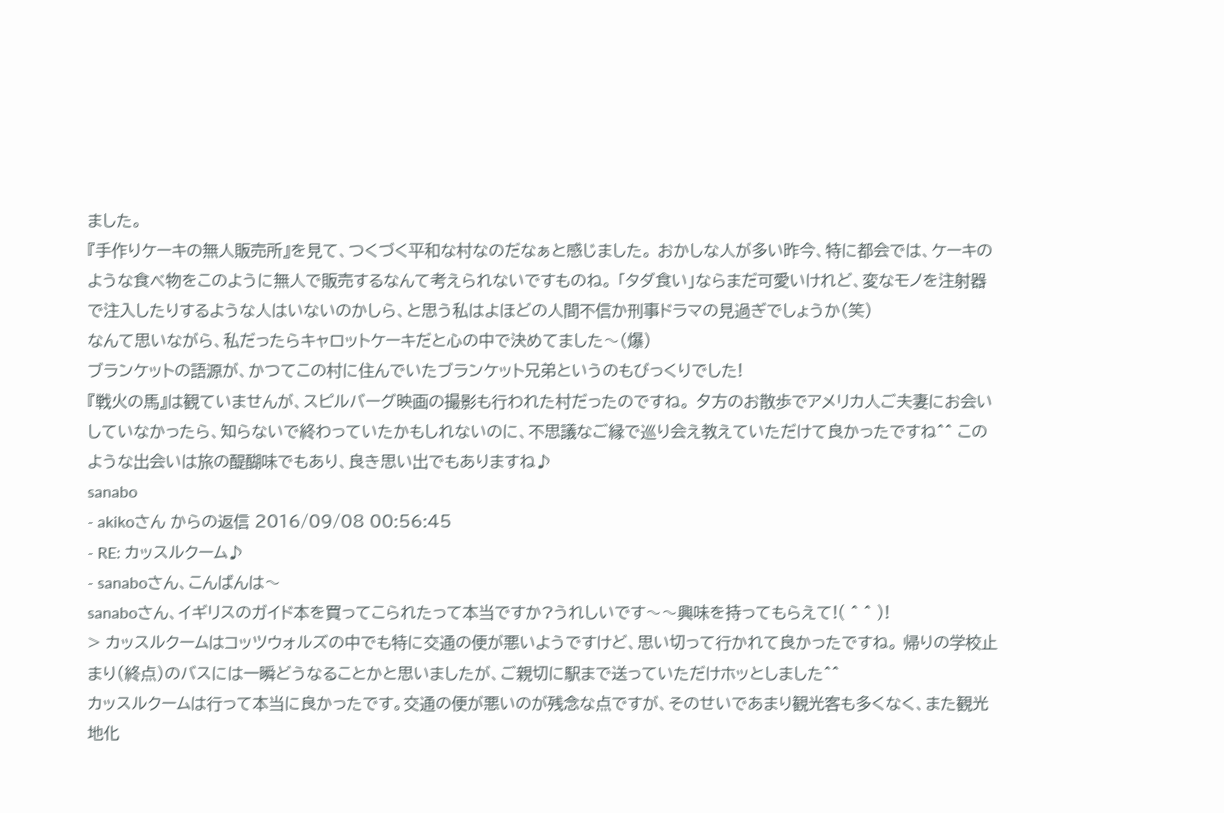ました。
『手作りケーキの無人販売所』を見て、つくづく平和な村なのだなぁと感じました。 おかしな人が多い昨今、特に都会では、ケーキのような食べ物をこのように無人で販売するなんて考えられないですものね。 「タダ食い」ならまだ可愛いけれど、変なモノを注射器で注入したりするような人はいないのかしら、と思う私はよほどの人間不信か刑事ドラマの見過ぎでしょうか(笑)
なんて思いながら、私だったらキャロットケーキだと心の中で決めてました〜(爆)
ブランケットの語源が、かつてこの村に住んでいたブランケット兄弟というのもびっくりでした!
『戦火の馬』は観ていませんが、スピルバーグ映画の撮影も行われた村だったのですね。 夕方のお散歩でアメリカ人ご夫妻にお会いしていなかったら、知らないで終わっていたかもしれないのに、不思議なご縁で巡り会え教えていただけて良かったですね^^ このような出会いは旅の醍醐味でもあり、良き思い出でもありますね♪
sanabo
- akikoさん からの返信 2016/09/08 00:56:45
- RE: カッスルクーム♪
- sanaboさん、こんばんは〜
sanaboさん、イギリスのガイド本を買ってこられたって本当ですか?うれしいです〜〜興味を持ってもらえて!( ^ ^ )!
> カッスルクームはコッツウォルズの中でも特に交通の便が悪いようですけど、思い切って行かれて良かったですね。 帰りの学校止まり(終点)のバスには一瞬どうなることかと思いましたが、ご親切に駅まで送っていただけホッとしました^^
カッスルクームは行って本当に良かったです。交通の便が悪いのが残念な点ですが、そのせいであまり観光客も多くなく、また観光地化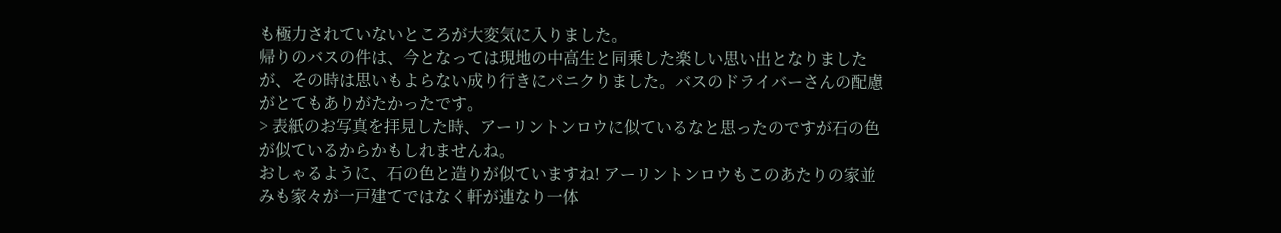も極力されていないところが大変気に入りました。
帰りのバスの件は、今となっては現地の中高生と同乗した楽しい思い出となりましたが、その時は思いもよらない成り行きにパニクりました。バスのドライバーさんの配慮がとてもありがたかったです。
> 表紙のお写真を拝見した時、アーリントンロウに似ているなと思ったのですが石の色が似ているからかもしれませんね。
おしゃるように、石の色と造りが似ていますね! アーリントンロウもこのあたりの家並みも家々が一戸建てではなく軒が連なり一体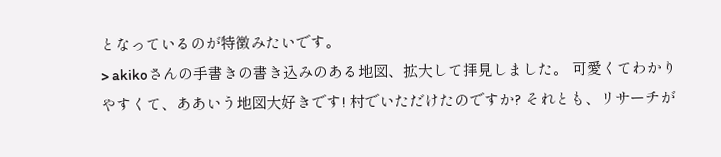となっているのが特徴みたいです。
> akikoさんの手書きの書き込みのある地図、拡大して拝見しました。 可愛くてわかりやすくて、ああいう地図大好きです! 村でいただけたのですか? それとも、リサーチが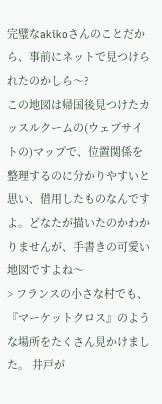完璧なakikoさんのことだから、事前にネットで見つけられたのかしら〜?
この地図は帰国後見つけたカッスルクームの(ウェブサイトの)マップで、位置関係を整理するのに分かりやすいと思い、借用したものなんですよ。どなたが描いたのかわかりませんが、手書きの可愛い地図ですよね〜
> フランスの小さな村でも、『マーケットクロス』のような場所をたくさん見かけました。 井戸が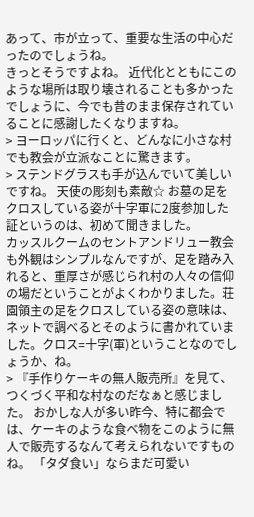あって、市が立って、重要な生活の中心だったのでしょうね。
きっとそうですよね。 近代化とともにこのような場所は取り壊されることも多かったでしょうに、今でも昔のまま保存されていることに感謝したくなりますね。
> ヨーロッパに行くと、どんなに小さな村でも教会が立派なことに驚きます。
> ステンドグラスも手が込んでいて美しいですね。 天使の彫刻も素敵☆ お墓の足をクロスしている姿が十字軍に2度参加した証というのは、初めて聞きました。
カッスルクームのセントアンドリュー教会も外観はシンプルなんですが、足を踏み入れると、重厚さが感じられ村の人々の信仰の場だということがよくわかりました。荘園領主の足をクロスしている姿の意味は、ネットで調べるとそのように書かれていました。クロス=十字(軍)ということなのでしょうか、ね。
> 『手作りケーキの無人販売所』を見て、つくづく平和な村なのだなぁと感じました。 おかしな人が多い昨今、特に都会では、ケーキのような食べ物をこのように無人で販売するなんて考えられないですものね。 「タダ食い」ならまだ可愛い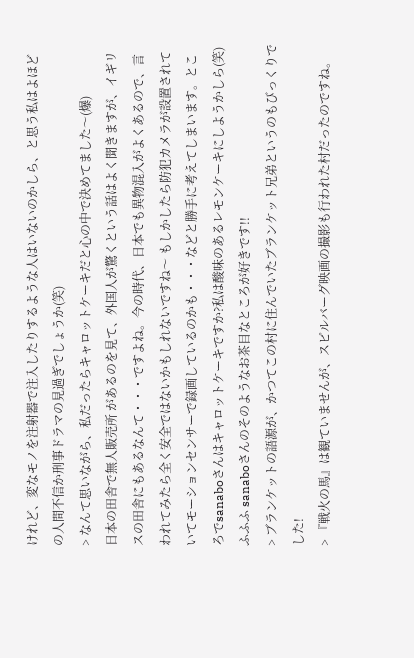けれど、変なモノを注射器で注入したりするような人はいないのかしら、と思う私はよほどの人間不信か刑事ドラマの見過ぎでしょうか(笑)
> なんて思いながら、私だったらキャロットケーキだと心の中で決めてました〜(爆)
日本の田舎で無人販売所 があるのを見て、外国人が驚くという話はよく聞きますが、イギリスの田舎にもあるなんて・・・ですよね。今の時代、日本でも異物混入がよくあるので、言われてみたら全く安全ではないかもしれないですね〜 もしかしたら防犯カメラが設置されていてモーションセンサーで録画しているのかも・・・などと勝手に考えてしまいます。ところでsanaboさんはキャロットケーキですか?私は酸味のあるレモンケーキにしようかしら(笑)ふふふ sanaboさんのそのようなお茶目なところが好きです!!
> ブランケットの語源が、かつてこの村に住んでいたブランケット兄弟というのもびっくりでした!
> 『戦火の馬』は観ていませんが、スピルバーグ映画の撮影も行われた村だったのですね。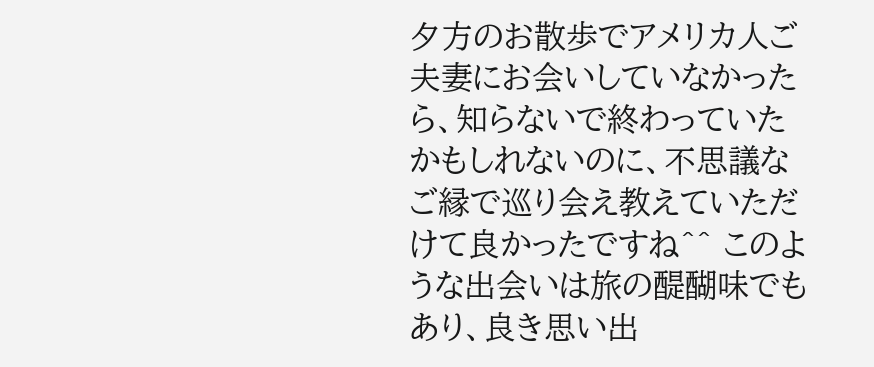夕方のお散歩でアメリカ人ご夫妻にお会いしていなかったら、知らないで終わっていたかもしれないのに、不思議なご縁で巡り会え教えていただけて良かったですね^^ このような出会いは旅の醍醐味でもあり、良き思い出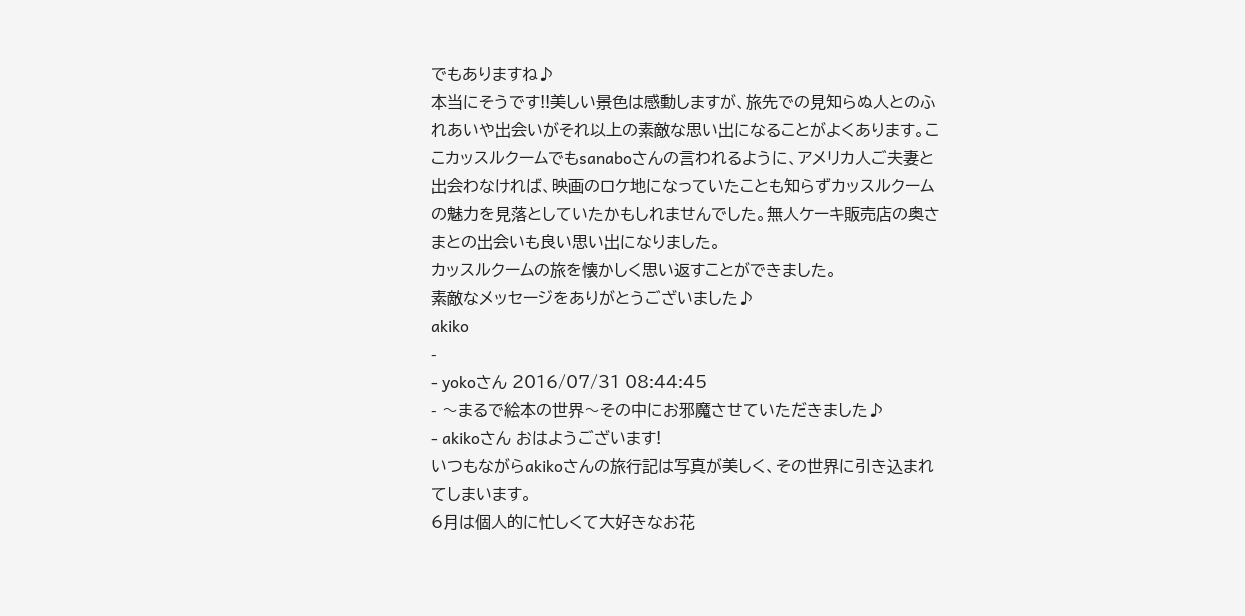でもありますね♪
本当にそうです!!美しい景色は感動しますが、旅先での見知らぬ人とのふれあいや出会いがそれ以上の素敵な思い出になることがよくあります。ここカッスルクームでもsanaboさんの言われるように、アメリカ人ご夫妻と出会わなければ、映画のロケ地になっていたことも知らずカッスルクームの魅力を見落としていたかもしれませんでした。無人ケーキ販売店の奥さまとの出会いも良い思い出になりました。
カッスルクームの旅を懐かしく思い返すことができました。
素敵なメッセージをありがとうございました♪
akiko
-
- yokoさん 2016/07/31 08:44:45
- 〜まるで絵本の世界〜その中にお邪魔させていただきました♪
- akikoさん おはようございます!
いつもながらakikoさんの旅行記は写真が美しく、その世界に引き込まれてしまいます。
6月は個人的に忙しくて大好きなお花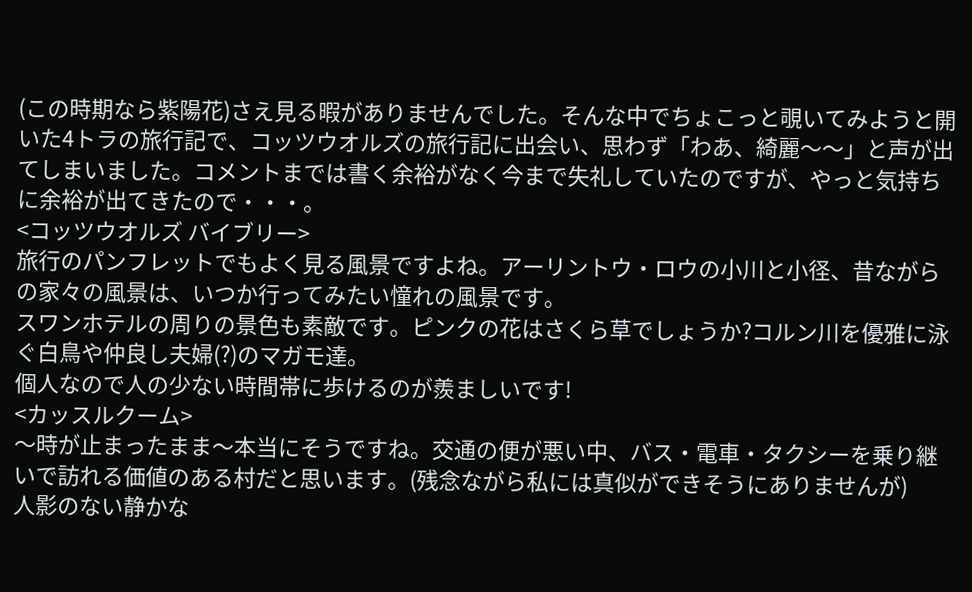(この時期なら紫陽花)さえ見る暇がありませんでした。そんな中でちょこっと覗いてみようと開いた4トラの旅行記で、コッツウオルズの旅行記に出会い、思わず「わあ、綺麗〜〜」と声が出てしまいました。コメントまでは書く余裕がなく今まで失礼していたのですが、やっと気持ちに余裕が出てきたので・・・。
<コッツウオルズ バイブリー>
旅行のパンフレットでもよく見る風景ですよね。アーリントウ・ロウの小川と小径、昔ながらの家々の風景は、いつか行ってみたい憧れの風景です。
スワンホテルの周りの景色も素敵です。ピンクの花はさくら草でしょうか?コルン川を優雅に泳ぐ白鳥や仲良し夫婦(?)のマガモ達。
個人なので人の少ない時間帯に歩けるのが羨ましいです!
<カッスルクーム>
〜時が止まったまま〜本当にそうですね。交通の便が悪い中、バス・電車・タクシーを乗り継いで訪れる価値のある村だと思います。(残念ながら私には真似ができそうにありませんが)
人影のない静かな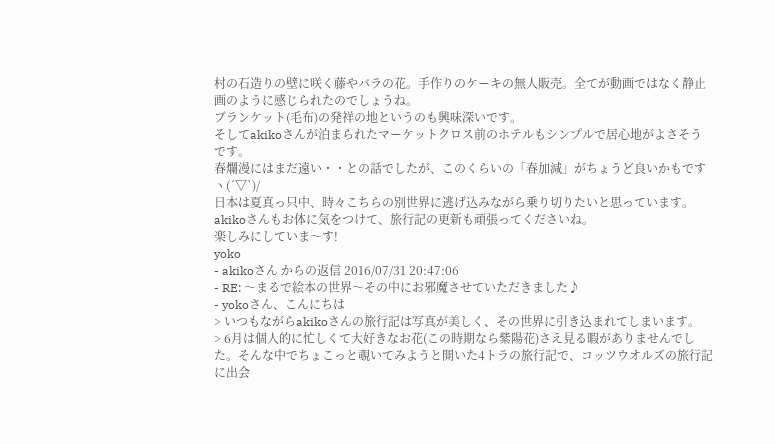村の石造りの壁に咲く藤やバラの花。手作りのケーキの無人販売。全てが動画ではなく静止画のように感じられたのでしょうね。
ブランケット(毛布)の発祥の地というのも興味深いです。
そしてakikoさんが泊まられたマーケットクロス前のホテルもシンプルで居心地がよさそうです。
春爛漫にはまだ遠い・・との話でしたが、このくらいの「春加減」がちょうど良いかもですヽ(´▽`)/
日本は夏真っ只中、時々こちらの別世界に逃げ込みながら乗り切りたいと思っています。
akikoさんもお体に気をつけて、旅行記の更新も頑張ってくださいね。
楽しみにしていま〜す!
yoko
- akikoさん からの返信 2016/07/31 20:47:06
- RE: 〜まるで絵本の世界〜その中にお邪魔させていただきました♪
- yokoさん、こんにちは
> いつもながらakikoさんの旅行記は写真が美しく、その世界に引き込まれてしまいます。
> 6月は個人的に忙しくて大好きなお花(この時期なら紫陽花)さえ見る暇がありませんでした。そんな中でちょこっと覗いてみようと開いた4トラの旅行記で、コッツウオルズの旅行記に出会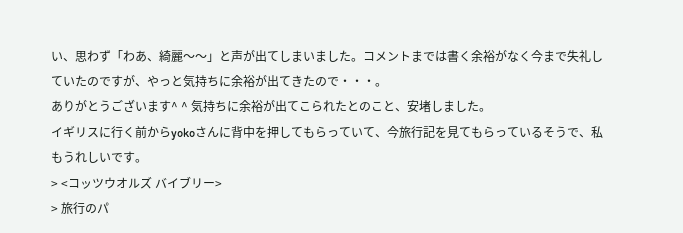い、思わず「わあ、綺麗〜〜」と声が出てしまいました。コメントまでは書く余裕がなく今まで失礼していたのですが、やっと気持ちに余裕が出てきたので・・・。
ありがとうございます^ ^ 気持ちに余裕が出てこられたとのこと、安堵しました。
イギリスに行く前からyokoさんに背中を押してもらっていて、今旅行記を見てもらっているそうで、私もうれしいです。
> <コッツウオルズ バイブリー>
> 旅行のパ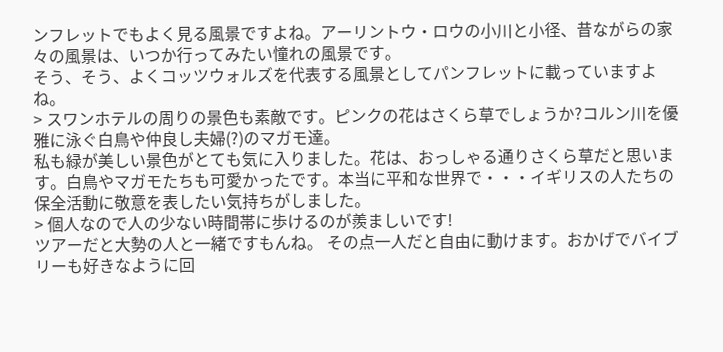ンフレットでもよく見る風景ですよね。アーリントウ・ロウの小川と小径、昔ながらの家々の風景は、いつか行ってみたい憧れの風景です。
そう、そう、よくコッツウォルズを代表する風景としてパンフレットに載っていますよね。
> スワンホテルの周りの景色も素敵です。ピンクの花はさくら草でしょうか?コルン川を優雅に泳ぐ白鳥や仲良し夫婦(?)のマガモ達。
私も緑が美しい景色がとても気に入りました。花は、おっしゃる通りさくら草だと思います。白鳥やマガモたちも可愛かったです。本当に平和な世界で・・・イギリスの人たちの保全活動に敬意を表したい気持ちがしました。
> 個人なので人の少ない時間帯に歩けるのが羨ましいです!
ツアーだと大勢の人と一緒ですもんね。 その点一人だと自由に動けます。おかげでバイブリーも好きなように回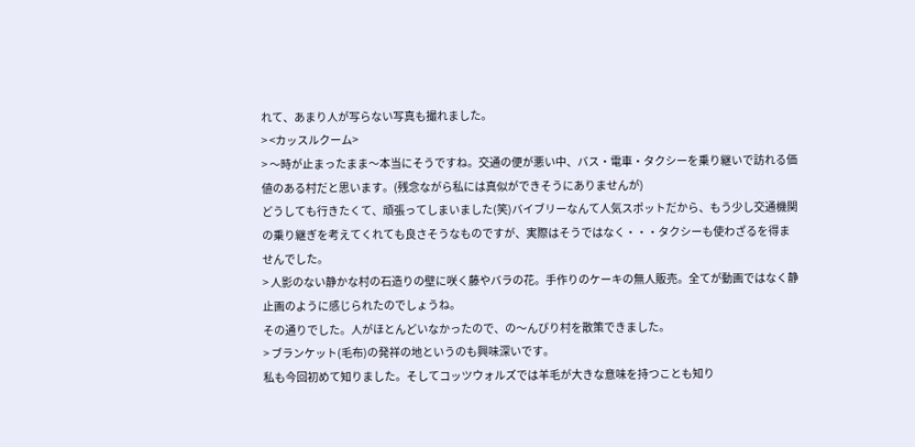れて、あまり人が写らない写真も撮れました。
> <カッスルクーム>
> 〜時が止まったまま〜本当にそうですね。交通の便が悪い中、バス・電車・タクシーを乗り継いで訪れる価値のある村だと思います。(残念ながら私には真似ができそうにありませんが)
どうしても行きたくて、頑張ってしまいました(笑)バイブリーなんて人気スポットだから、もう少し交通機関の乗り継ぎを考えてくれても良さそうなものですが、実際はそうではなく・・・タクシーも使わざるを得ませんでした。
> 人影のない静かな村の石造りの壁に咲く藤やバラの花。手作りのケーキの無人販売。全てが動画ではなく静止画のように感じられたのでしょうね。
その通りでした。人がほとんどいなかったので、の〜んびり村を散策できました。
> ブランケット(毛布)の発祥の地というのも興味深いです。
私も今回初めて知りました。そしてコッツウォルズでは羊毛が大きな意味を持つことも知り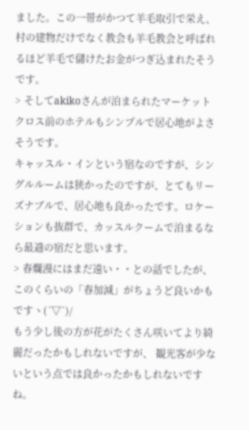ました。この一帯がかつて羊毛取引で栄え、村の建物だけでなく教会も羊毛教会と呼ばれるほど羊毛で儲けたお金がつぎ込まれたそうです。
> そしてakikoさんが泊まられたマーケットクロス前のホテルもシンプルで居心地がよさそうです。
キャッスル・インという宿なのですが、シングルルームは狭かったのですが、とてもリーズナブルで、居心地も良かったです。ロケーションも抜群で、カッスルクームで泊まるなら最適の宿だと思います。
> 春爛漫にはまだ遠い・・との話でしたが、このくらいの「春加減」がちょうど良いかもですヽ(´▽`)/
もう少し後の方が花がたくさん咲いてより綺麗だったかもしれないですが、 観光客が少ないという点では良かったかもしれないですね。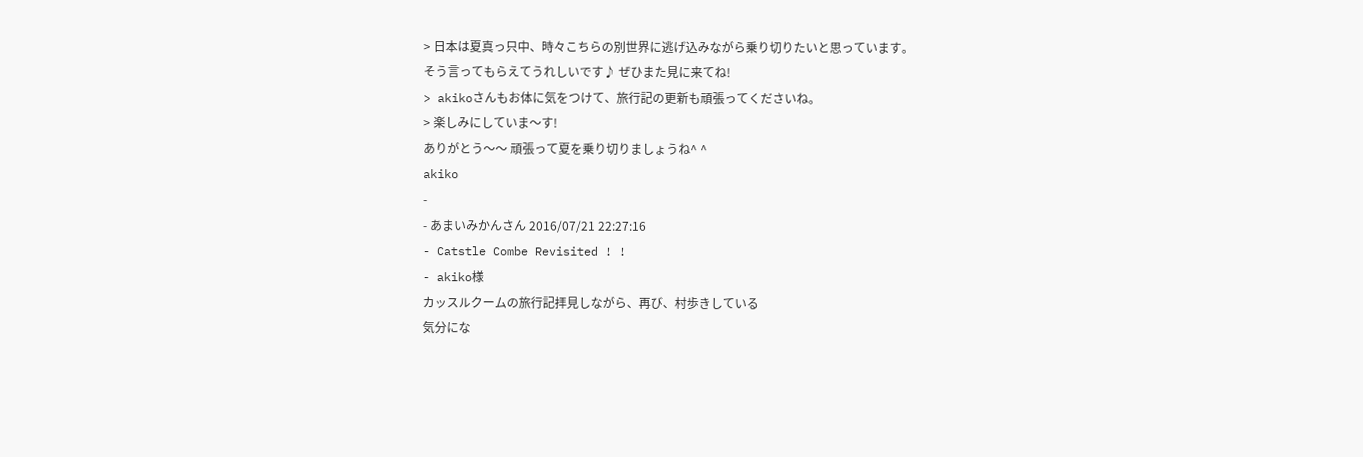> 日本は夏真っ只中、時々こちらの別世界に逃げ込みながら乗り切りたいと思っています。
そう言ってもらえてうれしいです♪ ぜひまた見に来てね!
> akikoさんもお体に気をつけて、旅行記の更新も頑張ってくださいね。
> 楽しみにしていま〜す!
ありがとう〜〜 頑張って夏を乗り切りましょうね^ ^
akiko
-
- あまいみかんさん 2016/07/21 22:27:16
- Catstle Combe Revisited ! !
- akiko様
カッスルクームの旅行記拝見しながら、再び、村歩きしている
気分にな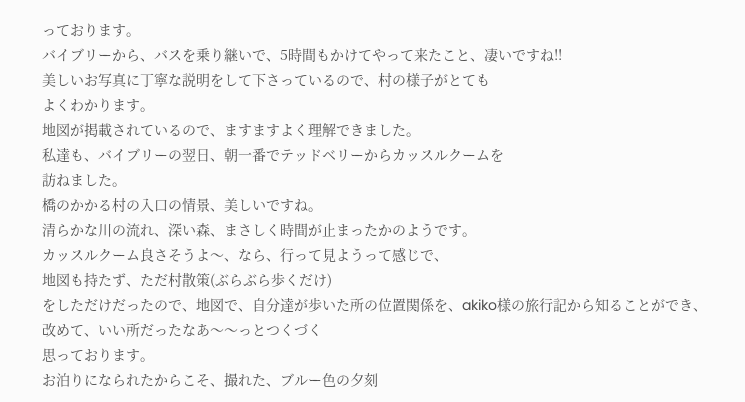っております。
バイブリーから、バスを乗り継いで、5時間もかけてやって来たこと、凄いですね!!
美しいお写真に丁寧な説明をして下さっているので、村の様子がとても
よくわかります。
地図が掲載されているので、ますますよく理解できました。
私達も、バイブリーの翌日、朝一番でテッドベリーからカッスルクームを
訪ねました。
橋のかかる村の入口の情景、美しいですね。
清らかな川の流れ、深い森、まさしく時間が止まったかのようです。
カッスルクーム良さそうよ〜、なら、行って見ようって感じで、
地図も持たず、ただ村散策(ぶらぶら歩くだけ)
をしただけだったので、地図で、自分達が歩いた所の位置関係を、akiko様の旅行記から知ることができ、改めて、いい所だったなあ〜〜っとつくづく
思っております。
お泊りになられたからこそ、撮れた、ブルー色の夕刻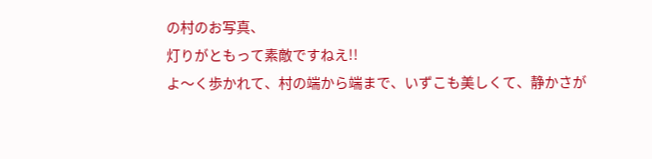の村のお写真、
灯りがともって素敵ですねえ!!
よ〜く歩かれて、村の端から端まで、いずこも美しくて、静かさが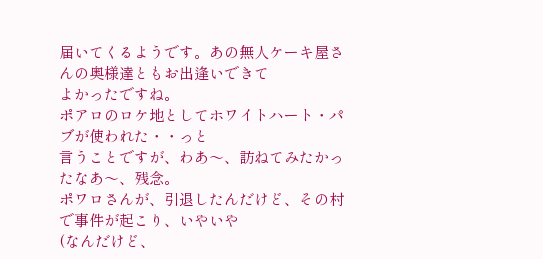届いてくるようです。あの無人ケーキ屋さんの奥様達ともお出逢いできて
よかったですね。
ポアロのロケ地としてホワイトハート・パブが使われた・・っと
言うことですが、わあ〜、訪ねてみたかったなあ〜、残念。
ポワロさんが、引退したんだけど、その村で事件が起こり、いやいや
(なんだけど、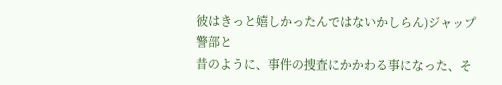彼はきっと嬉しかったんではないかしらん)ジャップ警部と
昔のように、事件の捜査にかかわる事になった、そ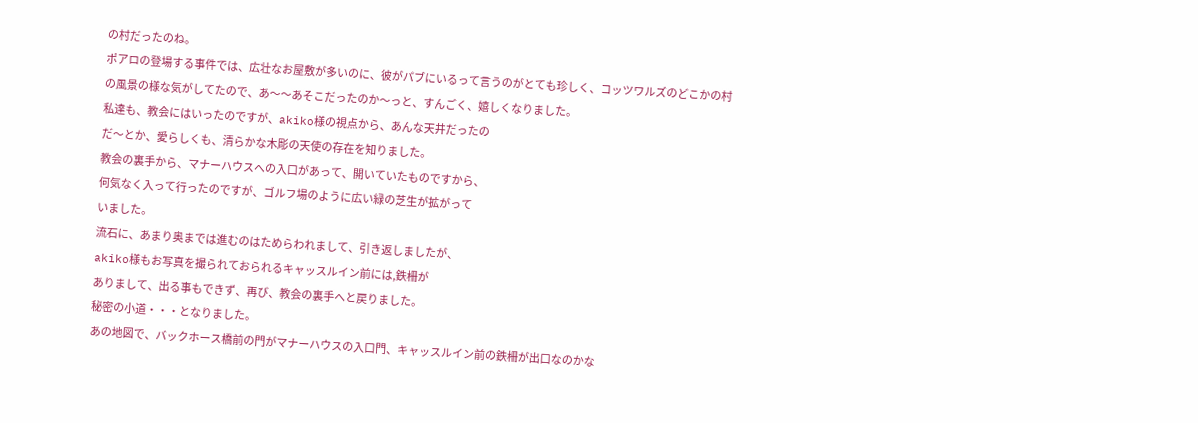の村だったのね。
ポアロの登場する事件では、広壮なお屋敷が多いのに、彼がパブにいるって言うのがとても珍しく、コッツワルズのどこかの村の風景の様な気がしてたので、あ〜〜あそこだったのか〜っと、すんごく、嬉しくなりました。
私達も、教会にはいったのですが、akiko様の視点から、あんな天井だったの
だ〜とか、愛らしくも、清らかな木彫の天使の存在を知りました。
教会の裏手から、マナーハウスへの入口があって、開いていたものですから、
何気なく入って行ったのですが、ゴルフ場のように広い緑の芝生が拡がって
いました。
流石に、あまり奥までは進むのはためらわれまして、引き返しましたが、
akiko様もお写真を撮られておられるキャッスルイン前には,鉄柵が
ありまして、出る事もできず、再び、教会の裏手へと戻りました。
秘密の小道・・・となりました。
あの地図で、バックホース橋前の門がマナーハウスの入口門、キャッスルイン前の鉄柵が出口なのかな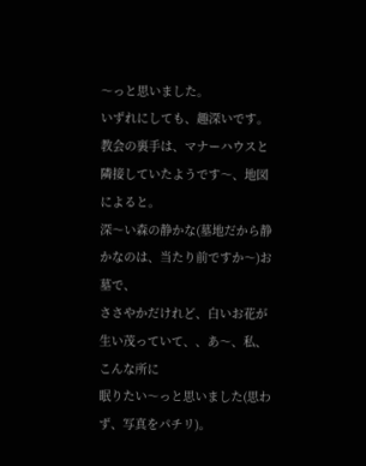〜っと思いました。
いずれにしても、趣深いです。
教会の裏手は、マナーハウスと隣接していたようです〜、地図によると。
深〜い森の静かな(墓地だから静かなのは、当たり前ですか〜)お墓で、
ささやかだけれど、白いお花が生い茂っていて、、あ〜、私、こんな所に
眠りたい〜っと思いました(思わず、写真をパチリ)。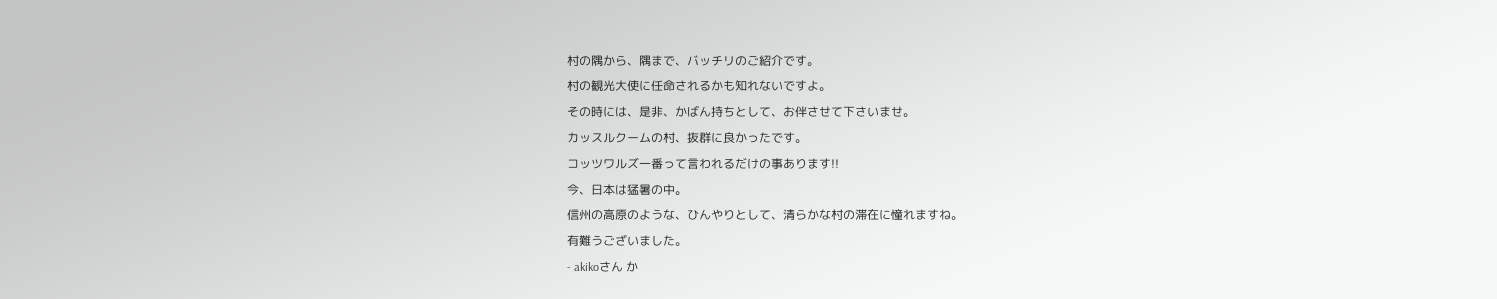村の隅から、隅まで、バッチリのご紹介です。
村の観光大使に任命されるかも知れないですよ。
その時には、是非、かばん持ちとして、お伴させて下さいませ。
カッスルクームの村、抜群に良かったです。
コッツワルズ一番って言われるだけの事あります!!
今、日本は猛暑の中。
信州の高原のような、ひんやりとして、清らかな村の滞在に憧れますね。
有難うございました。
- akikoさん か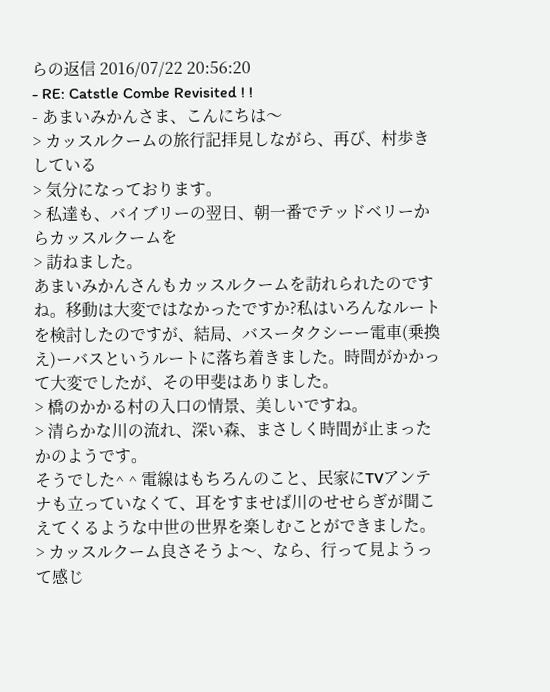らの返信 2016/07/22 20:56:20
- RE: Catstle Combe Revisited ! !
- あまいみかんさま、こんにちは〜
> カッスルクームの旅行記拝見しながら、再び、村歩きしている
> 気分になっております。
> 私達も、バイブリーの翌日、朝一番でテッドベリーからカッスルクームを
> 訪ねました。
あまいみかんさんもカッスルクームを訪れられたのですね。移動は大変ではなかったですか?私はいろんなルートを検討したのですが、結局、バスータクシーー電車(乗換え)ーバスというルートに落ち着きました。時間がかかって大変でしたが、その甲斐はありました。
> 橋のかかる村の入口の情景、美しいですね。
> 清らかな川の流れ、深い森、まさしく時間が止まったかのようです。
そうでした^ ^ 電線はもちろんのこと、民家にTVアンテナも立っていなくて、耳をすませば川のせせらぎが聞こえてくるような中世の世界を楽しむことができました。
> カッスルクーム良さそうよ〜、なら、行って見ようって感じ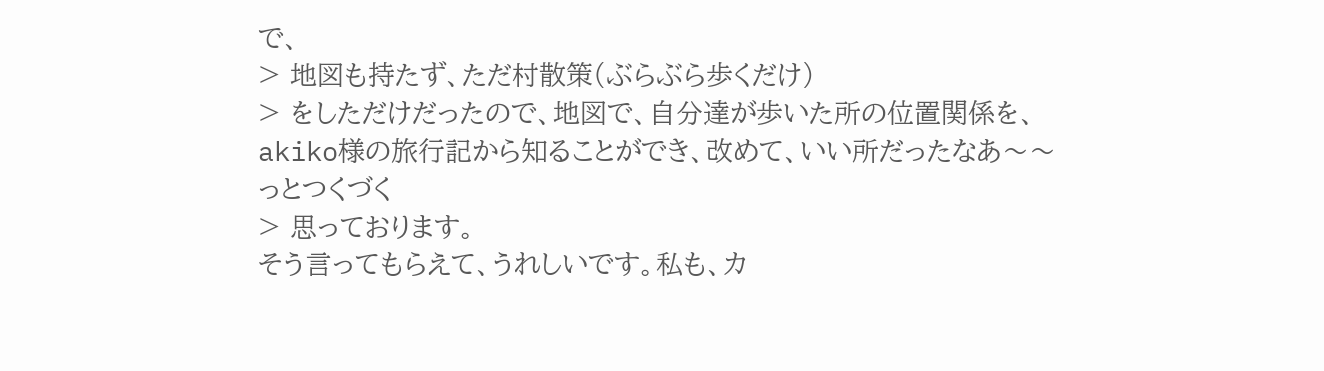で、
> 地図も持たず、ただ村散策(ぶらぶら歩くだけ)
> をしただけだったので、地図で、自分達が歩いた所の位置関係を、akiko様の旅行記から知ることができ、改めて、いい所だったなあ〜〜っとつくづく
> 思っております。
そう言ってもらえて、うれしいです。私も、カ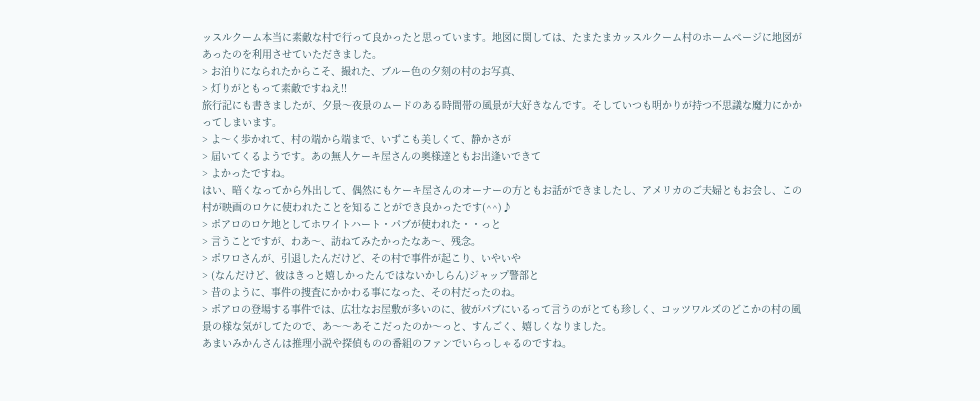ッスルクーム本当に素敵な村で行って良かったと思っています。地図に関しては、たまたまカッスルクーム村のホームページに地図があったのを利用させていただきました。
> お泊りになられたからこそ、撮れた、ブルー色の夕刻の村のお写真、
> 灯りがともって素敵ですねえ!!
旅行記にも書きましたが、夕景〜夜景のムードのある時間帯の風景が大好きなんです。そしていつも明かりが持つ不思議な魔力にかかってしまいます。
> よ〜く歩かれて、村の端から端まで、いずこも美しくて、静かさが
> 届いてくるようです。あの無人ケーキ屋さんの奥様達ともお出逢いできて
> よかったですね。
はい、暗くなってから外出して、偶然にもケーキ屋さんのオーナーの方ともお話ができましたし、アメリカのご夫婦ともお会し、この村が映画のロケに使われたことを知ることができ良かったです(^^)♪
> ポアロのロケ地としてホワイトハート・パブが使われた・・っと
> 言うことですが、わあ〜、訪ねてみたかったなあ〜、残念。
> ポワロさんが、引退したんだけど、その村で事件が起こり、いやいや
> (なんだけど、彼はきっと嬉しかったんではないかしらん)ジャップ警部と
> 昔のように、事件の捜査にかかわる事になった、その村だったのね。
> ポアロの登場する事件では、広壮なお屋敷が多いのに、彼がパブにいるって言うのがとても珍しく、コッツワルズのどこかの村の風景の様な気がしてたので、あ〜〜あそこだったのか〜っと、すんごく、嬉しくなりました。
あまいみかんさんは推理小説や探偵ものの番組のファンでいらっしゃるのですね。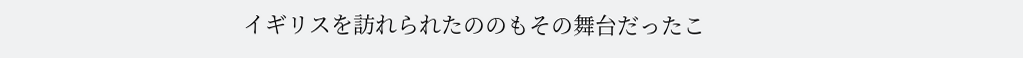イギリスを訪れられたののもその舞台だったこ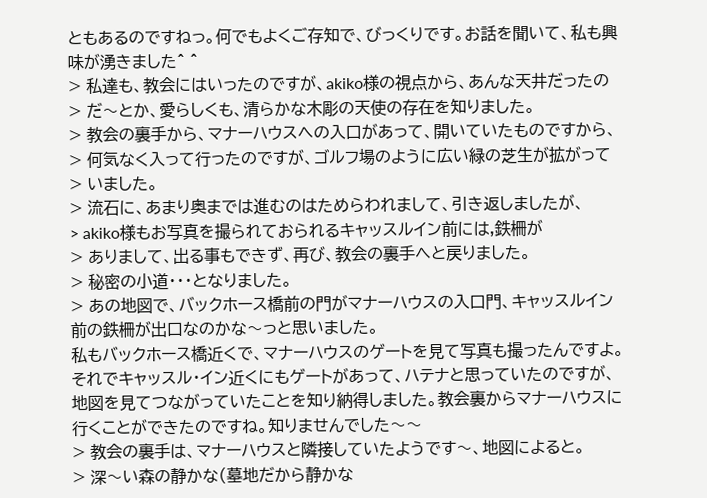ともあるのですねっ。何でもよくご存知で、びっくりです。お話を聞いて、私も興味が湧きました^ ^
> 私達も、教会にはいったのですが、akiko様の視点から、あんな天井だったの
> だ〜とか、愛らしくも、清らかな木彫の天使の存在を知りました。
> 教会の裏手から、マナーハウスへの入口があって、開いていたものですから、
> 何気なく入って行ったのですが、ゴルフ場のように広い緑の芝生が拡がって
> いました。
> 流石に、あまり奥までは進むのはためらわれまして、引き返しましたが、
> akiko様もお写真を撮られておられるキャッスルイン前には,鉄柵が
> ありまして、出る事もできず、再び、教会の裏手へと戻りました。
> 秘密の小道・・・となりました。
> あの地図で、バックホース橋前の門がマナーハウスの入口門、キャッスルイン前の鉄柵が出口なのかな〜っと思いました。
私もバックホース橋近くで、マナーハウスのゲートを見て写真も撮ったんですよ。それでキャッスル・イン近くにもゲートがあって、ハテナと思っていたのですが、地図を見てつながっていたことを知り納得しました。教会裏からマナーハウスに行くことができたのですね。知りませんでした〜〜
> 教会の裏手は、マナーハウスと隣接していたようです〜、地図によると。
> 深〜い森の静かな(墓地だから静かな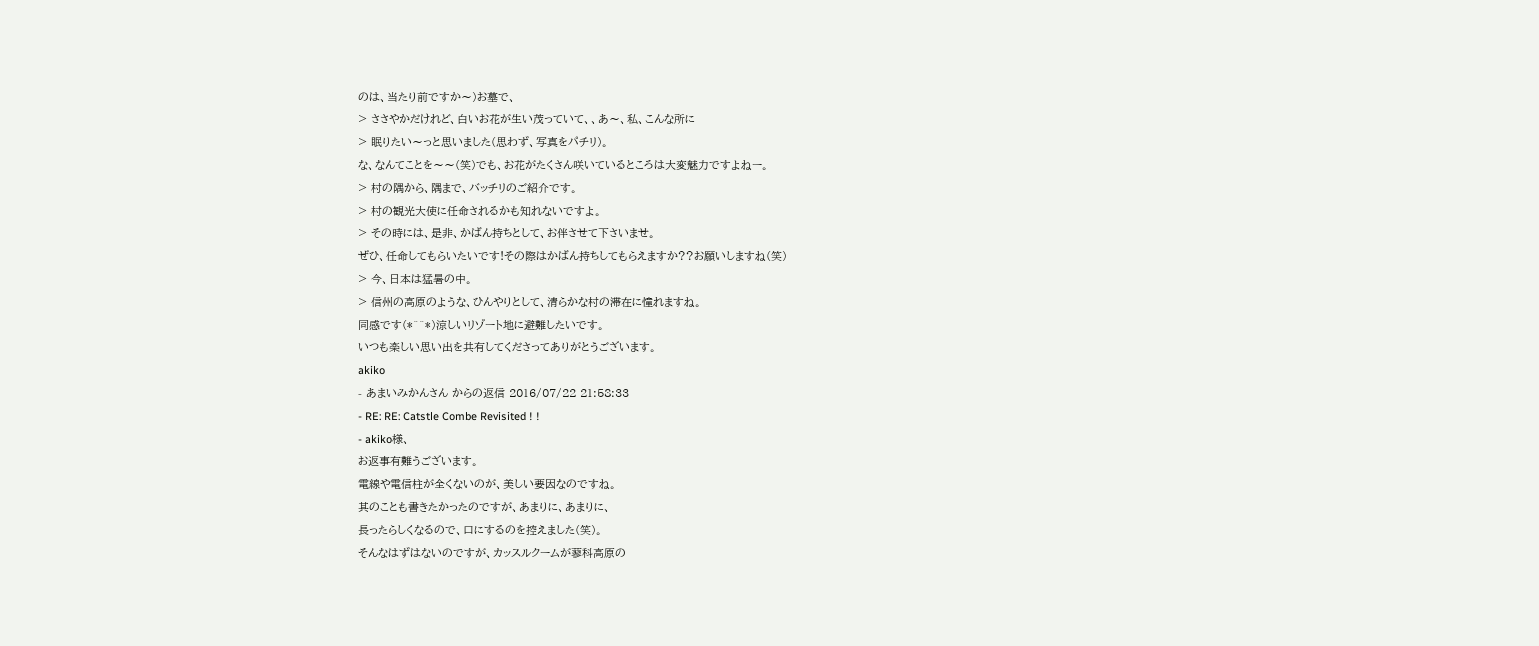のは、当たり前ですか〜)お墓で、
> ささやかだけれど、白いお花が生い茂っていて、、あ〜、私、こんな所に
> 眠りたい〜っと思いました(思わず、写真をパチリ)。
な、なんてことを〜〜(笑)でも、お花がたくさん咲いているところは大変魅力ですよねー。
> 村の隅から、隅まで、バッチリのご紹介です。
> 村の観光大使に任命されるかも知れないですよ。
> その時には、是非、かばん持ちとして、お伴させて下さいませ。
ぜひ、任命してもらいたいです!その際はかばん持ちしてもらえますか??お願いしますね(笑)
> 今、日本は猛暑の中。
> 信州の高原のような、ひんやりとして、清らかな村の滞在に憧れますね。
同感です(*^^*)涼しいリゾート地に避難したいです。
いつも楽しい思い出を共有してくださってありがとうございます。
akiko
- あまいみかんさん からの返信 2016/07/22 21:58:33
- RE: RE: Catstle Combe Revisited ! !
- akiko様、
お返事有難うございます。
電線や電信柱が全くないのが、美しい要因なのですね。
其のことも書きたかったのですが、あまりに、あまりに、
長ったらしくなるので、口にするのを控えました(笑)。
そんなはずはないのですが、カッスルクームが蓼科高原の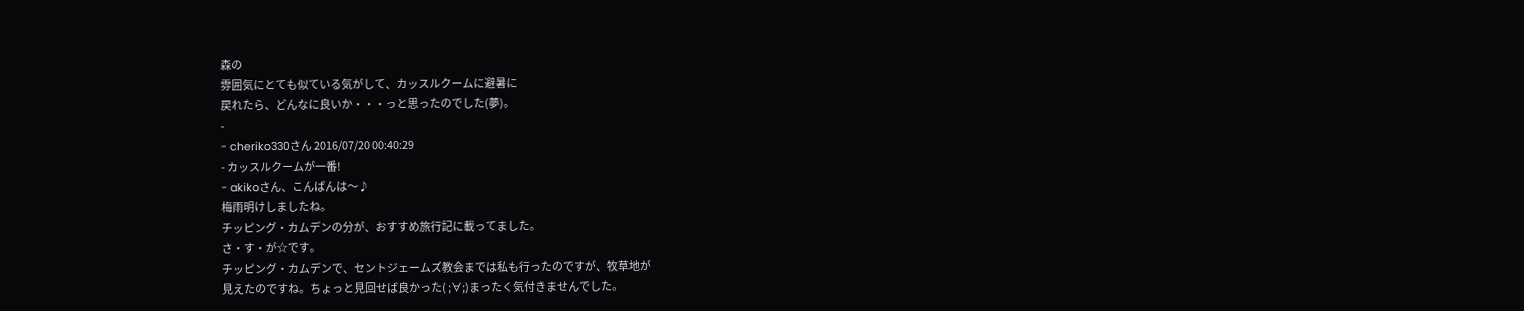森の
雰囲気にとても似ている気がして、カッスルクームに避暑に
戻れたら、どんなに良いか・・・っと思ったのでした(夢)。
-
- cheriko330さん 2016/07/20 00:40:29
- カッスルクームが一番!
- akikoさん、こんばんは〜♪
梅雨明けしましたね。
チッピング・カムデンの分が、おすすめ旅行記に載ってました。
さ・す・が☆です。
チッピング・カムデンで、セントジェームズ教会までは私も行ったのですが、牧草地が
見えたのですね。ちょっと見回せば良かった( ;∀;)まったく気付きませんでした。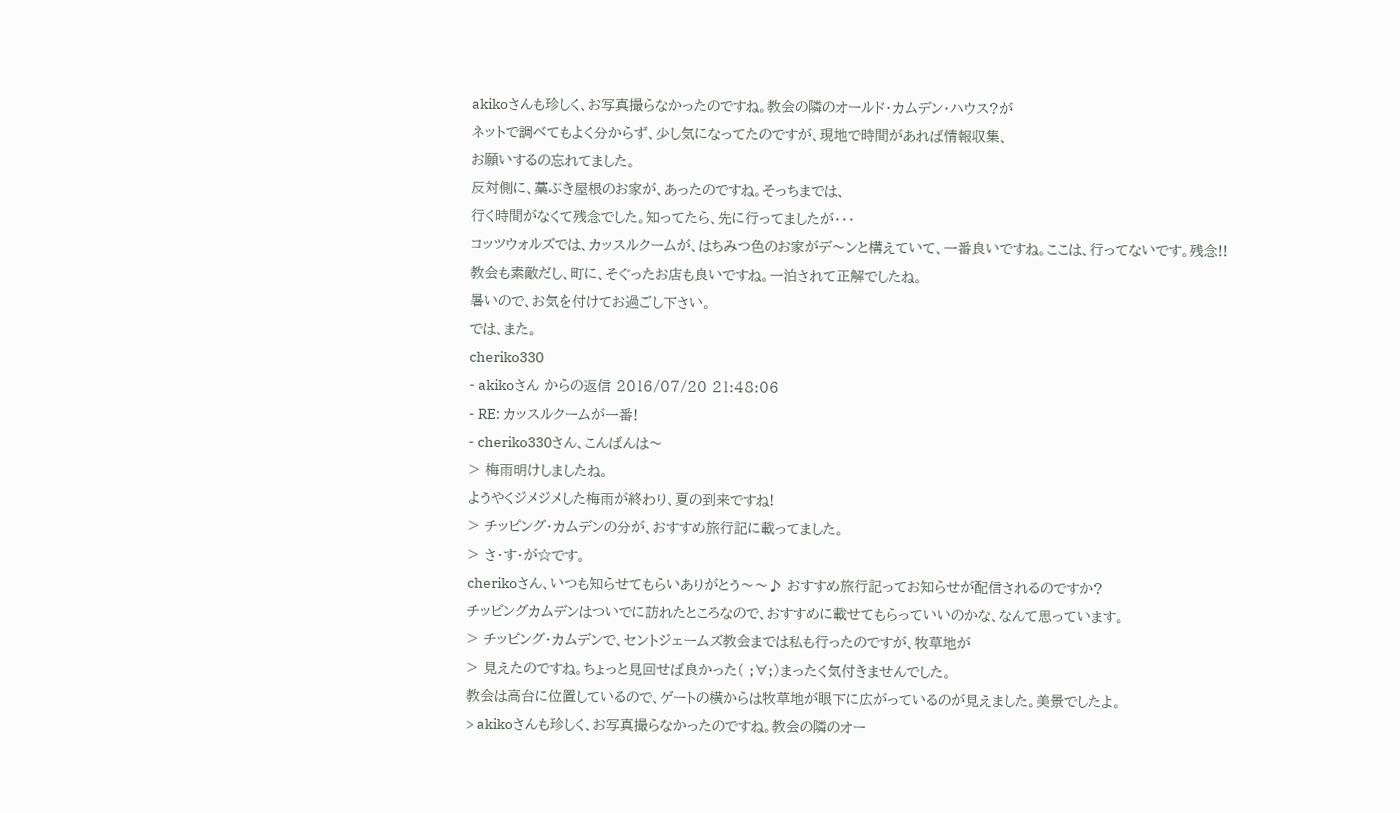akikoさんも珍しく、お写真撮らなかったのですね。教会の隣のオールド・カムデン・ハウス?が
ネットで調べてもよく分からず、少し気になってたのですが、現地で時間があれば情報収集、
お願いするの忘れてました。
反対側に、藁ぶき屋根のお家が、あったのですね。そっちまでは、
行く時間がなくて残念でした。知ってたら、先に行ってましたが・・・
コッツウォルズでは、カッスルクームが、はちみつ色のお家がデ〜ンと構えていて、一番良いですね。ここは、行ってないです。残念!!
教会も素敵だし、町に、そぐったお店も良いですね。一泊されて正解でしたね。
暑いので、お気を付けてお過ごし下さい。
では、また。
cheriko330
- akikoさん からの返信 2016/07/20 21:48:06
- RE: カッスルクームが一番!
- cheriko330さん、こんばんは〜
> 梅雨明けしましたね。
ようやくジメジメした梅雨が終わり、夏の到来ですね!
> チッピング・カムデンの分が、おすすめ旅行記に載ってました。
> さ・す・が☆です。
cherikoさん、いつも知らせてもらいありがとう〜〜♪ おすすめ旅行記ってお知らせが配信されるのですか?
チッピングカムデンはついでに訪れたところなので、おすすめに載せてもらっていいのかな、なんて思っています。
> チッピング・カムデンで、セントジェームズ教会までは私も行ったのですが、牧草地が
> 見えたのですね。ちょっと見回せば良かった( ;∀;)まったく気付きませんでした。
教会は高台に位置しているので、ゲートの横からは牧草地が眼下に広がっているのが見えました。美景でしたよ。
> akikoさんも珍しく、お写真撮らなかったのですね。教会の隣のオー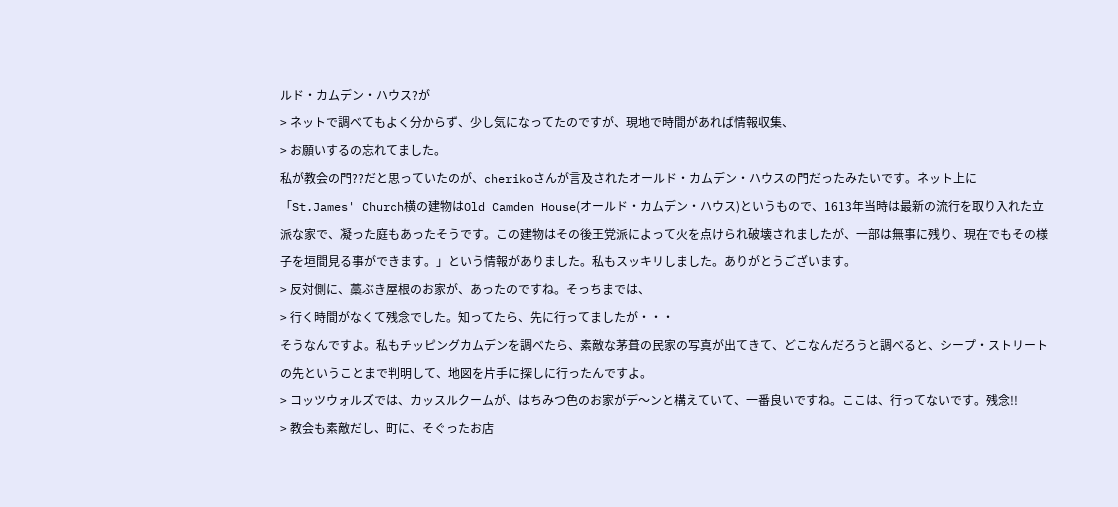ルド・カムデン・ハウス?が
> ネットで調べてもよく分からず、少し気になってたのですが、現地で時間があれば情報収集、
> お願いするの忘れてました。
私が教会の門??だと思っていたのが、cherikoさんが言及されたオールド・カムデン・ハウスの門だったみたいです。ネット上に「St.James' Church横の建物はOld Camden House(オールド・カムデン・ハウス)というもので、1613年当時は最新の流行を取り入れた立派な家で、凝った庭もあったそうです。この建物はその後王党派によって火を点けられ破壊されましたが、一部は無事に残り、現在でもその様子を垣間見る事ができます。」という情報がありました。私もスッキリしました。ありがとうございます。
> 反対側に、藁ぶき屋根のお家が、あったのですね。そっちまでは、
> 行く時間がなくて残念でした。知ってたら、先に行ってましたが・・・
そうなんですよ。私もチッピングカムデンを調べたら、素敵な茅葺の民家の写真が出てきて、どこなんだろうと調べると、シープ・ストリートの先ということまで判明して、地図を片手に探しに行ったんですよ。
> コッツウォルズでは、カッスルクームが、はちみつ色のお家がデ〜ンと構えていて、一番良いですね。ここは、行ってないです。残念!!
> 教会も素敵だし、町に、そぐったお店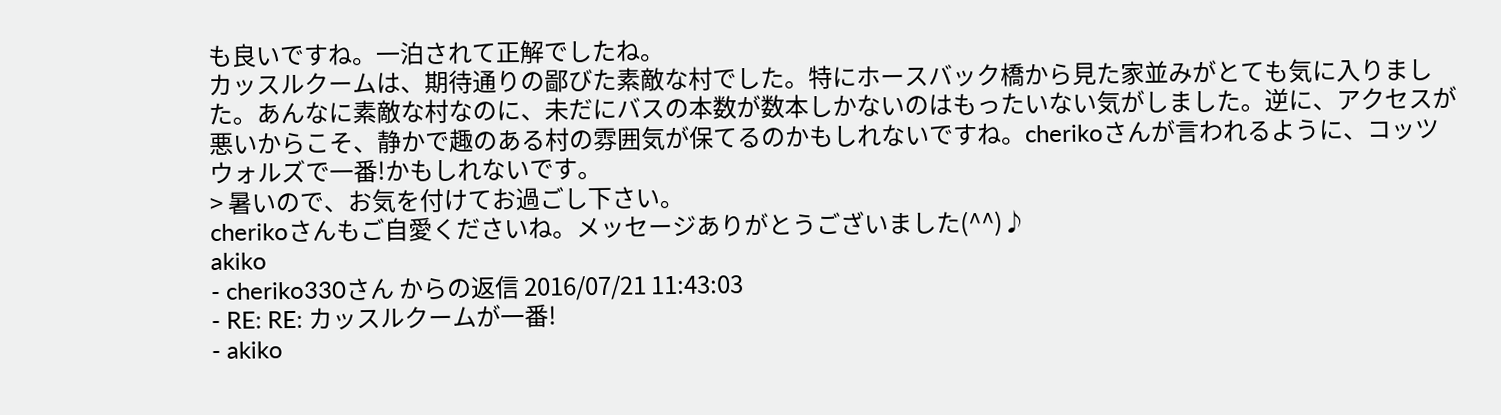も良いですね。一泊されて正解でしたね。
カッスルクームは、期待通りの鄙びた素敵な村でした。特にホースバック橋から見た家並みがとても気に入りました。あんなに素敵な村なのに、未だにバスの本数が数本しかないのはもったいない気がしました。逆に、アクセスが悪いからこそ、静かで趣のある村の雰囲気が保てるのかもしれないですね。cherikoさんが言われるように、コッツウォルズで一番!かもしれないです。
> 暑いので、お気を付けてお過ごし下さい。
cherikoさんもご自愛くださいね。メッセージありがとうございました(^^)♪
akiko
- cheriko330さん からの返信 2016/07/21 11:43:03
- RE: RE: カッスルクームが一番!
- akiko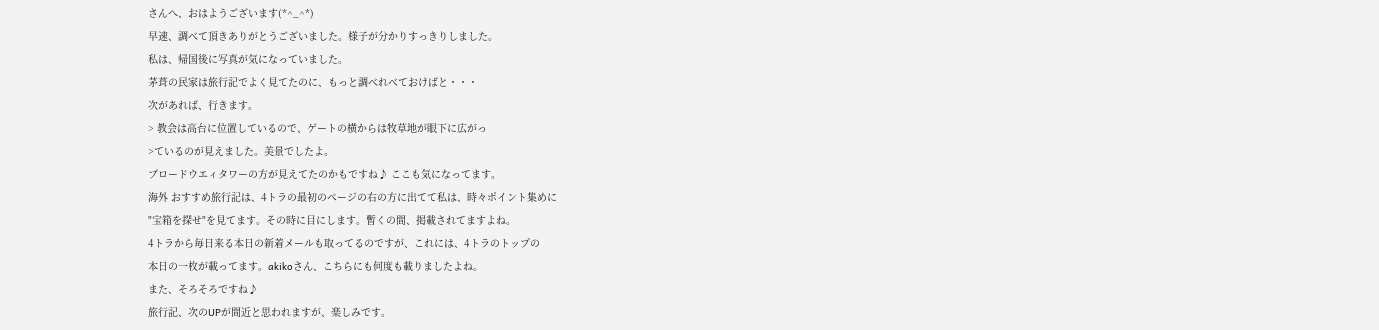さんへ、おはようございます(*^_^*)
早速、調べて頂きありがとうございました。様子が分かりすっきりしました。
私は、帰国後に写真が気になっていました。
茅葺の民家は旅行記でよく見てたのに、もっと調べれべておけばと・・・
次があれば、行きます。
> 教会は高台に位置しているので、ゲートの横からは牧草地が眼下に広がっ
>ているのが見えました。美景でしたよ。
ブロードウエィタワーの方が見えてたのかもですね♪ ここも気になってます。
海外 おすすめ旅行記は、4トラの最初のページの右の方に出てて私は、時々ポイント集めに
"宝箱を探せ"を見てます。その時に目にします。暫くの間、掲載されてますよね。
4トラから毎日来る本日の新着メールも取ってるのですが、これには、4トラのトップの
本日の一枚が載ってます。akikoさん、こちらにも何度も載りましたよね。
また、そろそろですね♪
旅行記、次のUPが間近と思われますが、楽しみです。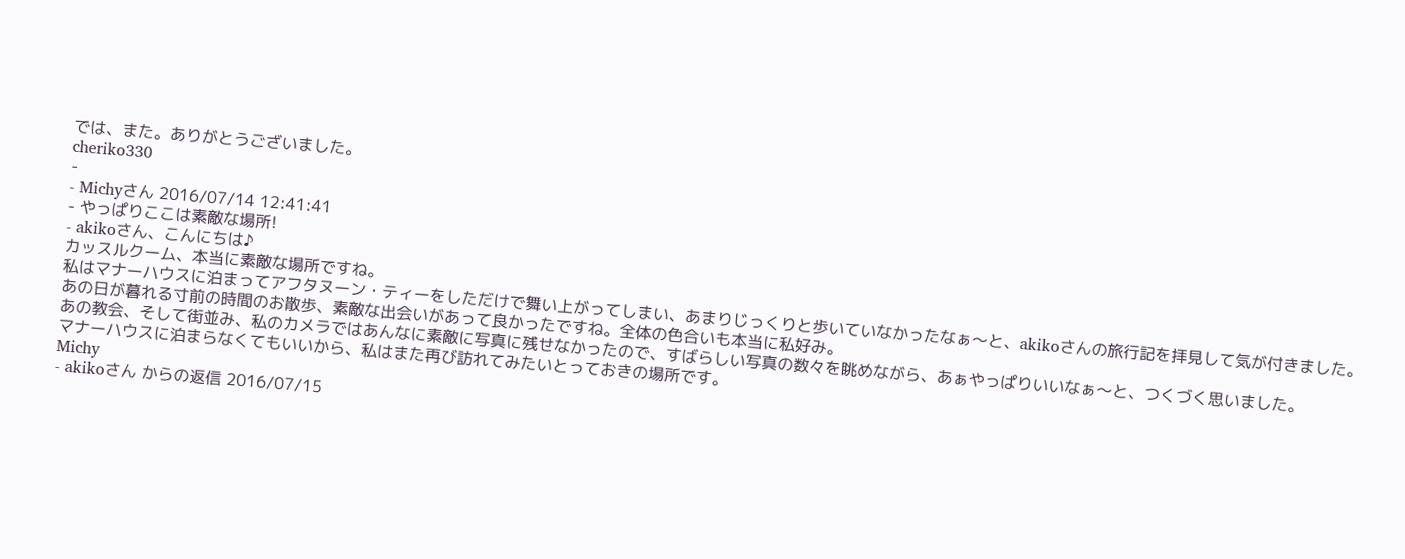では、また。ありがとうございました。
cheriko330
-
- Michyさん 2016/07/14 12:41:41
- やっぱりここは素敵な場所!
- akikoさん、こんにちは♪
カッスルクーム、本当に素敵な場所ですね。
私はマナーハウスに泊まってアフタヌーン・ティーをしただけで舞い上がってしまい、あまりじっくりと歩いていなかったなぁ〜と、akikoさんの旅行記を拝見して気が付きました。
あの日が暮れる寸前の時間のお散歩、素敵な出会いがあって良かったですね。全体の色合いも本当に私好み。
あの教会、そして街並み、私のカメラではあんなに素敵に写真に残せなかったので、すばらしい写真の数々を眺めながら、あぁやっぱりいいなぁ〜と、つくづく思いました。
マナーハウスに泊まらなくてもいいから、私はまた再び訪れてみたいとっておきの場所です。
Michy
- akikoさん からの返信 2016/07/15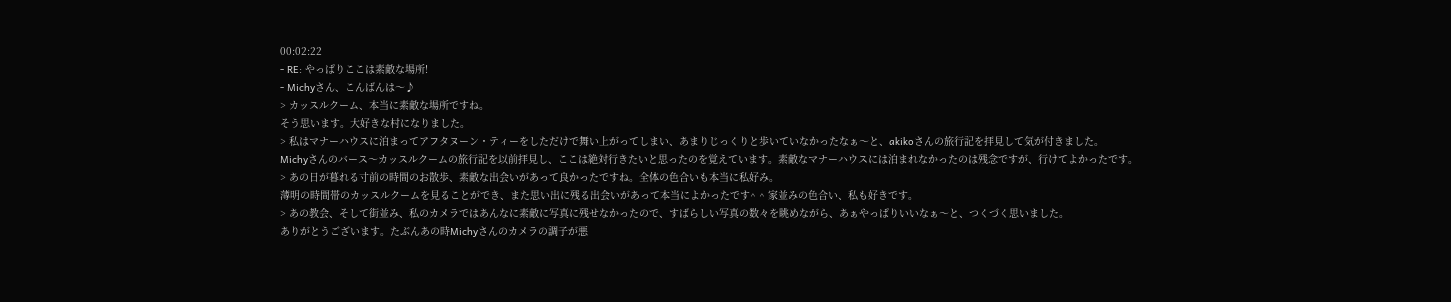00:02:22
- RE: やっぱりここは素敵な場所!
- Michyさん、こんばんは〜♪
> カッスルクーム、本当に素敵な場所ですね。
そう思います。大好きな村になりました。
> 私はマナーハウスに泊まってアフタヌーン・ティーをしただけで舞い上がってしまい、あまりじっくりと歩いていなかったなぁ〜と、akikoさんの旅行記を拝見して気が付きました。
Michyさんのバース〜カッスルクームの旅行記を以前拝見し、ここは絶対行きたいと思ったのを覚えています。素敵なマナーハウスには泊まれなかったのは残念ですが、行けてよかったです。
> あの日が暮れる寸前の時間のお散歩、素敵な出会いがあって良かったですね。全体の色合いも本当に私好み。
薄明の時間帯のカッスルクームを見ることができ、また思い出に残る出会いがあって本当によかったです^ ^ 家並みの色合い、私も好きです。
> あの教会、そして街並み、私のカメラではあんなに素敵に写真に残せなかったので、すばらしい写真の数々を眺めながら、あぁやっぱりいいなぁ〜と、つくづく思いました。
ありがとうございます。たぶんあの時Michyさんのカメラの調子が悪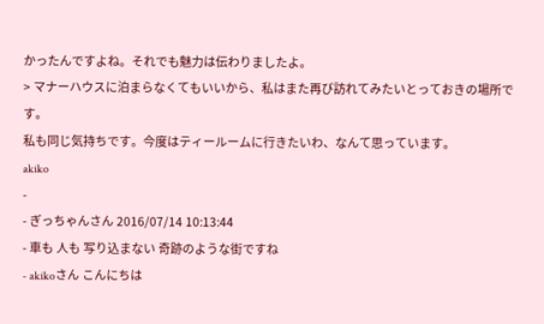かったんですよね。それでも魅力は伝わりましたよ。
> マナーハウスに泊まらなくてもいいから、私はまた再び訪れてみたいとっておきの場所です。
私も同じ気持ちです。今度はティールームに行きたいわ、なんて思っています。
akiko
-
- ぎっちゃんさん 2016/07/14 10:13:44
- 車も 人も 写り込まない 奇跡のような街ですね
- akikoさん こんにちは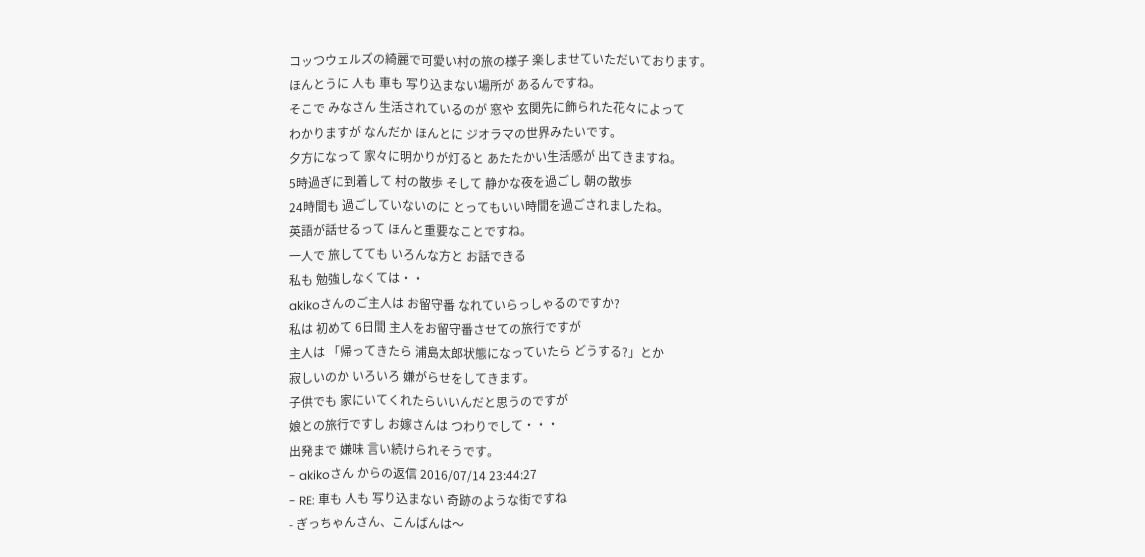コッつウェルズの綺麗で可愛い村の旅の様子 楽しませていただいております。
ほんとうに 人も 車も 写り込まない場所が あるんですね。
そこで みなさん 生活されているのが 窓や 玄関先に飾られた花々によって
わかりますが なんだか ほんとに ジオラマの世界みたいです。
夕方になって 家々に明かりが灯ると あたたかい生活感が 出てきますね。
5時過ぎに到着して 村の散歩 そして 静かな夜を過ごし 朝の散歩
24時間も 過ごしていないのに とってもいい時間を過ごされましたね。
英語が話せるって ほんと重要なことですね。
一人で 旅してても いろんな方と お話できる
私も 勉強しなくては・・
akikoさんのご主人は お留守番 なれていらっしゃるのですか?
私は 初めて 6日間 主人をお留守番させての旅行ですが
主人は 「帰ってきたら 浦島太郎状態になっていたら どうする?」とか
寂しいのか いろいろ 嫌がらせをしてきます。
子供でも 家にいてくれたらいいんだと思うのですが
娘との旅行ですし お嫁さんは つわりでして・・・
出発まで 嫌味 言い続けられそうです。
- akikoさん からの返信 2016/07/14 23:44:27
- RE: 車も 人も 写り込まない 奇跡のような街ですね
- ぎっちゃんさん、こんばんは〜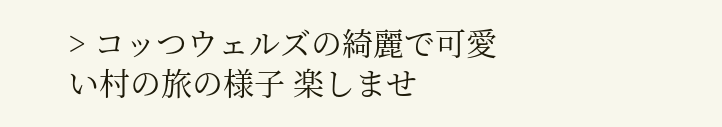> コッつウェルズの綺麗で可愛い村の旅の様子 楽しませ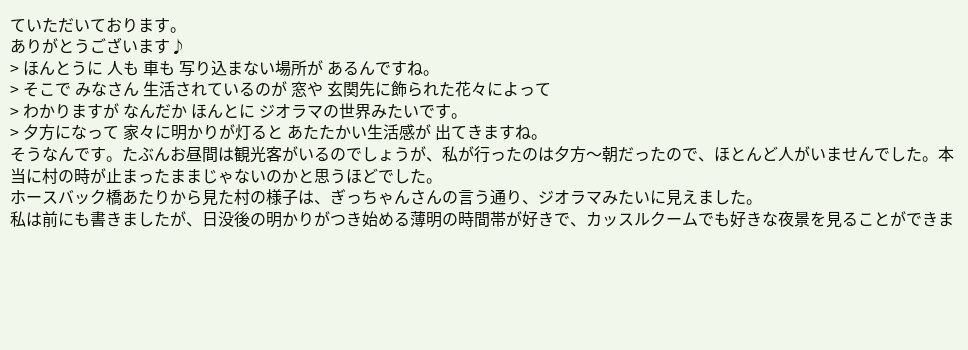ていただいております。
ありがとうございます♪
> ほんとうに 人も 車も 写り込まない場所が あるんですね。
> そこで みなさん 生活されているのが 窓や 玄関先に飾られた花々によって
> わかりますが なんだか ほんとに ジオラマの世界みたいです。
> 夕方になって 家々に明かりが灯ると あたたかい生活感が 出てきますね。
そうなんです。たぶんお昼間は観光客がいるのでしょうが、私が行ったのは夕方〜朝だったので、ほとんど人がいませんでした。本当に村の時が止まったままじゃないのかと思うほどでした。
ホースバック橋あたりから見た村の様子は、ぎっちゃんさんの言う通り、ジオラマみたいに見えました。
私は前にも書きましたが、日没後の明かりがつき始める薄明の時間帯が好きで、カッスルクームでも好きな夜景を見ることができま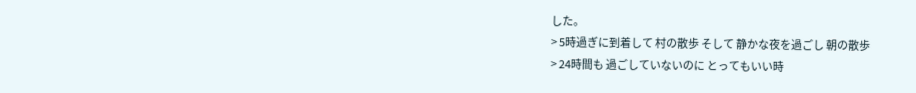した。
> 5時過ぎに到着して 村の散歩 そして 静かな夜を過ごし 朝の散歩
> 24時間も 過ごしていないのに とってもいい時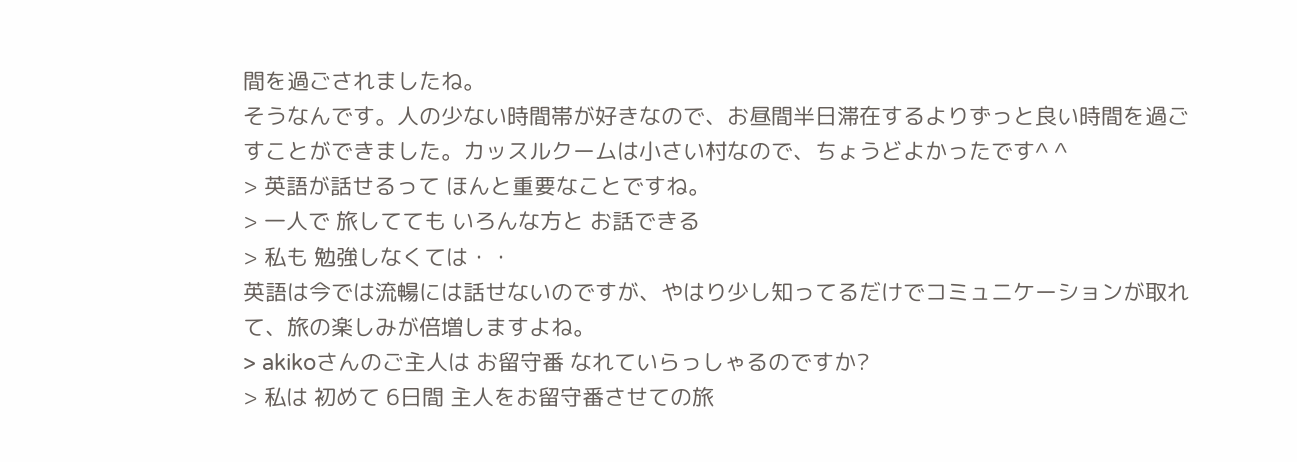間を過ごされましたね。
そうなんです。人の少ない時間帯が好きなので、お昼間半日滞在するよりずっと良い時間を過ごすことができました。カッスルクームは小さい村なので、ちょうどよかったです^ ^
> 英語が話せるって ほんと重要なことですね。
> 一人で 旅してても いろんな方と お話できる
> 私も 勉強しなくては・・
英語は今では流暢には話せないのですが、やはり少し知ってるだけでコミュニケーションが取れて、旅の楽しみが倍増しますよね。
> akikoさんのご主人は お留守番 なれていらっしゃるのですか?
> 私は 初めて 6日間 主人をお留守番させての旅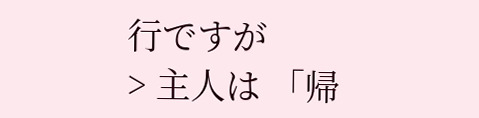行ですが
> 主人は 「帰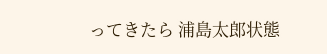ってきたら 浦島太郎状態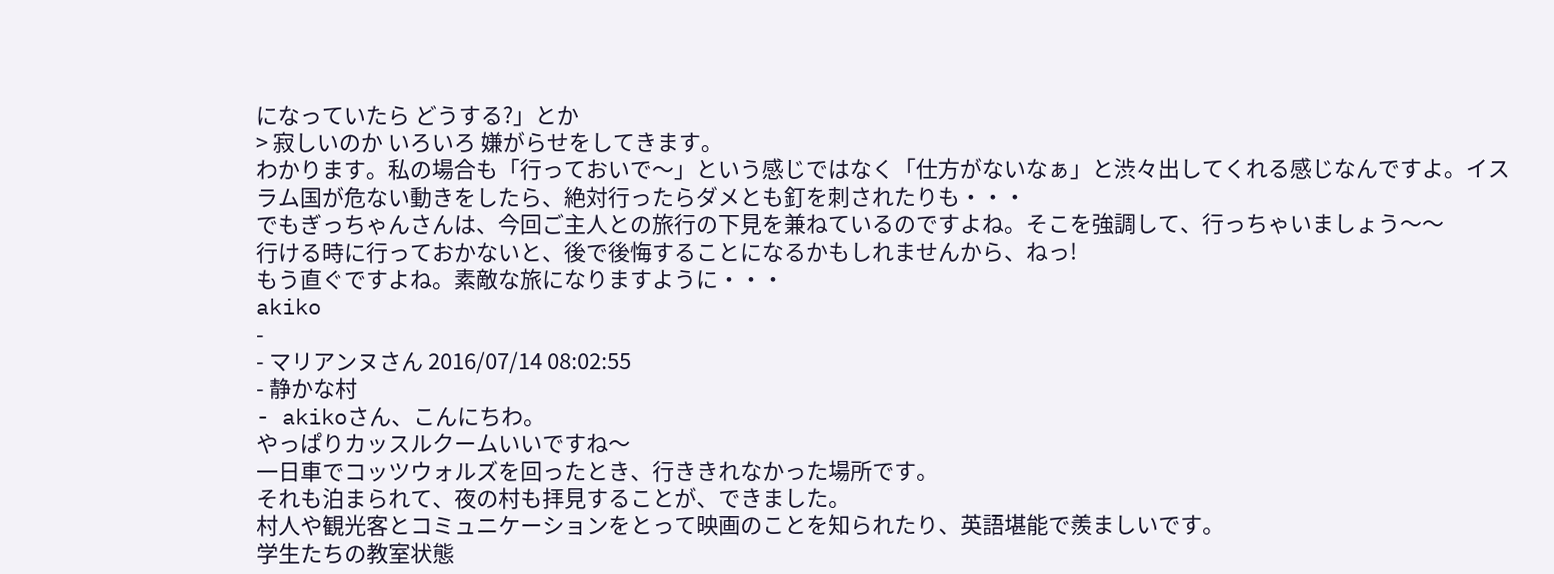になっていたら どうする?」とか
> 寂しいのか いろいろ 嫌がらせをしてきます。
わかります。私の場合も「行っておいで〜」という感じではなく「仕方がないなぁ」と渋々出してくれる感じなんですよ。イスラム国が危ない動きをしたら、絶対行ったらダメとも釘を刺されたりも・・・
でもぎっちゃんさんは、今回ご主人との旅行の下見を兼ねているのですよね。そこを強調して、行っちゃいましょう〜〜
行ける時に行っておかないと、後で後悔することになるかもしれませんから、ねっ!
もう直ぐですよね。素敵な旅になりますように・・・
akiko
-
- マリアンヌさん 2016/07/14 08:02:55
- 静かな村
- akikoさん、こんにちわ。
やっぱりカッスルクームいいですね〜
一日車でコッツウォルズを回ったとき、行ききれなかった場所です。
それも泊まられて、夜の村も拝見することが、できました。
村人や観光客とコミュニケーションをとって映画のことを知られたり、英語堪能で羨ましいです。
学生たちの教室状態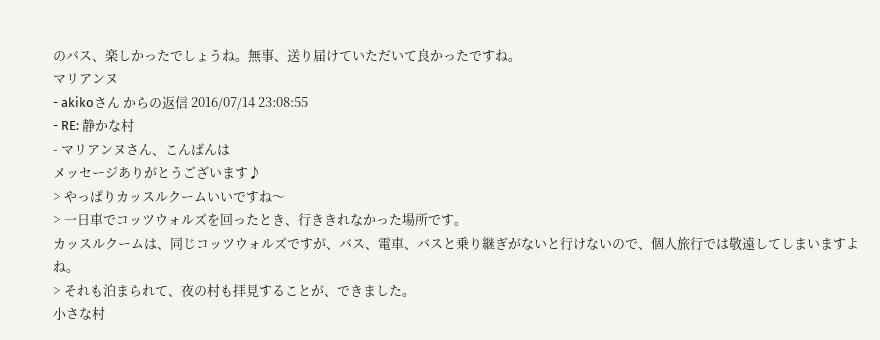のバス、楽しかったでしょうね。無事、送り届けていただいて良かったですね。
マリアンヌ
- akikoさん からの返信 2016/07/14 23:08:55
- RE: 静かな村
- マリアンヌさん、こんばんは
メッセージありがとうございます♪
> やっぱりカッスルクームいいですね〜
> 一日車でコッツウォルズを回ったとき、行ききれなかった場所です。
カッスルクームは、同じコッツウォルズですが、バス、電車、バスと乗り継ぎがないと行けないので、個人旅行では敬遠してしまいますよね。
> それも泊まられて、夜の村も拝見することが、できました。
小さな村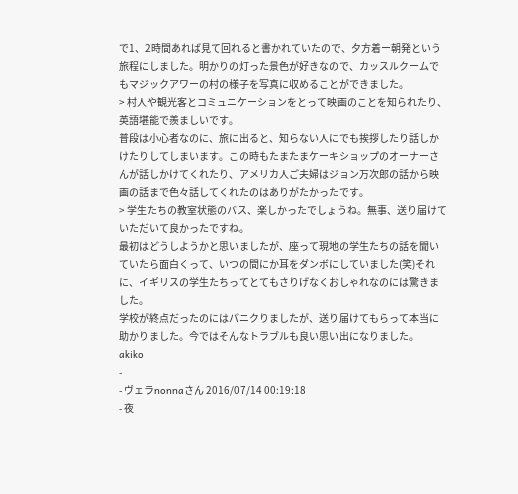で1、2時間あれば見て回れると書かれていたので、夕方着ー朝発という旅程にしました。明かりの灯った景色が好きなので、カッスルクームでもマジックアワーの村の様子を写真に収めることができました。
> 村人や観光客とコミュニケーションをとって映画のことを知られたり、英語堪能で羨ましいです。
普段は小心者なのに、旅に出ると、知らない人にでも挨拶したり話しかけたりしてしまいます。この時もたまたまケーキショップのオーナーさんが話しかけてくれたり、アメリカ人ご夫婦はジョン万次郎の話から映画の話まで色々話してくれたのはありがたかったです。
> 学生たちの教室状態のバス、楽しかったでしょうね。無事、送り届けていただいて良かったですね。
最初はどうしようかと思いましたが、座って現地の学生たちの話を聞いていたら面白くって、いつの間にか耳をダンボにしていました(笑)それに、イギリスの学生たちってとてもさりげなくおしゃれなのには驚きました。
学校が終点だったのにはパニクりましたが、送り届けてもらって本当に助かりました。今ではそんなトラブルも良い思い出になりました。
akiko
-
- ヴェラnonnaさん 2016/07/14 00:19:18
- 夜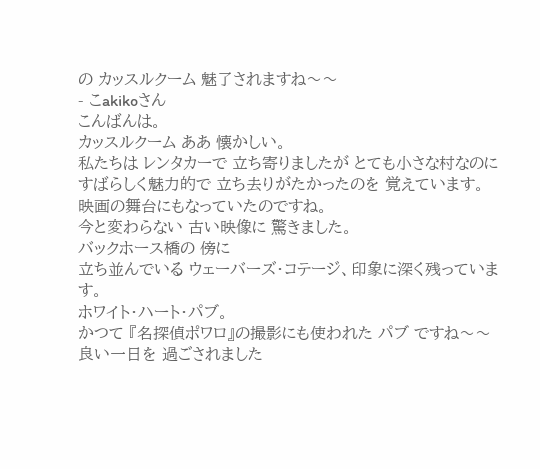の カッスルクーム 魅了されますね〜〜
- こakikoさん
こんばんは。
カッスルクーム ああ 懐かしい。
私たちは レンタカーで 立ち寄りましたが とても小さな村なのに
すばらしく魅力的で 立ち去りがたかったのを 覚えています。
映画の舞台にもなっていたのですね。
今と変わらない 古い映像に 驚きました。
バックホース橋の 傍に
立ち並んでいる ウェーバーズ・コテージ、印象に深く残っています。
ホワイト・ハート・パブ。
かつて 『名探偵ポワロ』の撮影にも使われた パブ ですね〜〜
良い一日を 過ごされました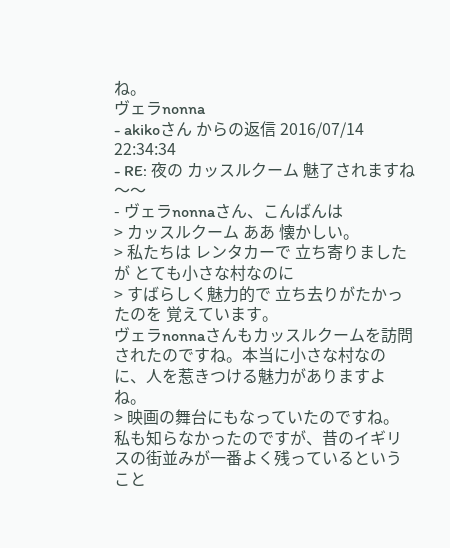ね。
ヴェラnonna
- akikoさん からの返信 2016/07/14 22:34:34
- RE: 夜の カッスルクーム 魅了されますね〜〜
- ヴェラnonnaさん、こんばんは
> カッスルクーム ああ 懐かしい。
> 私たちは レンタカーで 立ち寄りましたが とても小さな村なのに
> すばらしく魅力的で 立ち去りがたかったのを 覚えています。
ヴェラnonnaさんもカッスルクームを訪問されたのですね。本当に小さな村なのに、人を惹きつける魅力がありますよね。
> 映画の舞台にもなっていたのですね。
私も知らなかったのですが、昔のイギリスの街並みが一番よく残っているということ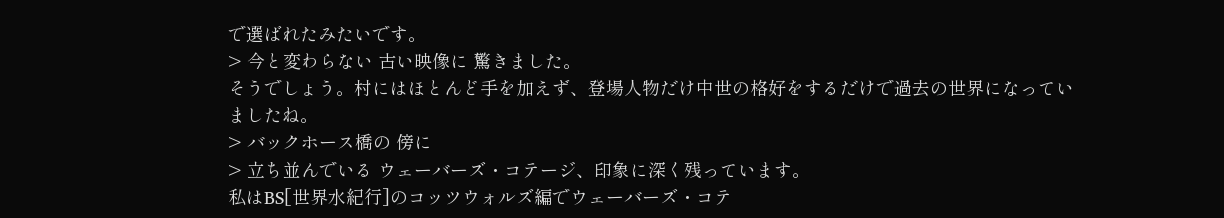で選ばれたみたいです。
> 今と変わらない 古い映像に 驚きました。
そうでしょう。村にはほとんど手を加えず、登場人物だけ中世の格好をするだけで過去の世界になっていましたね。
> バックホース橋の 傍に
> 立ち並んでいる ウェーバーズ・コテージ、印象に深く残っています。
私はBS[世界水紀行]のコッツウォルズ編でウェーバーズ・コテ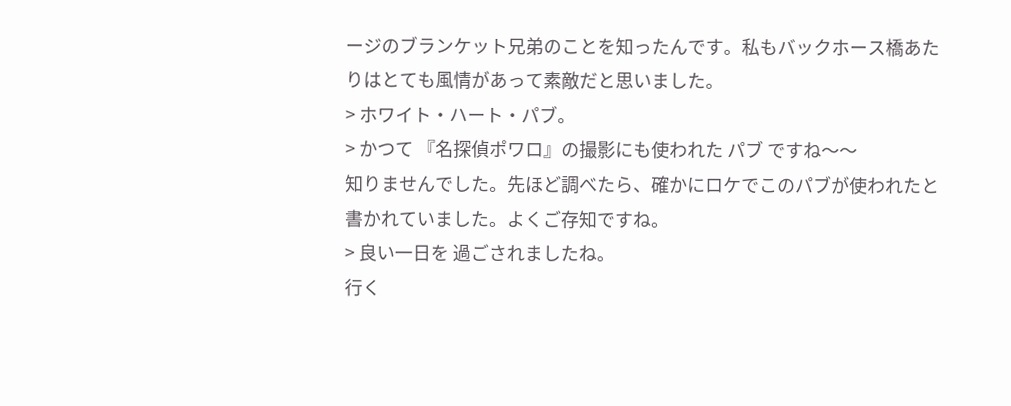ージのブランケット兄弟のことを知ったんです。私もバックホース橋あたりはとても風情があって素敵だと思いました。
> ホワイト・ハート・パブ。
> かつて 『名探偵ポワロ』の撮影にも使われた パブ ですね〜〜
知りませんでした。先ほど調べたら、確かにロケでこのパブが使われたと書かれていました。よくご存知ですね。
> 良い一日を 過ごされましたね。
行く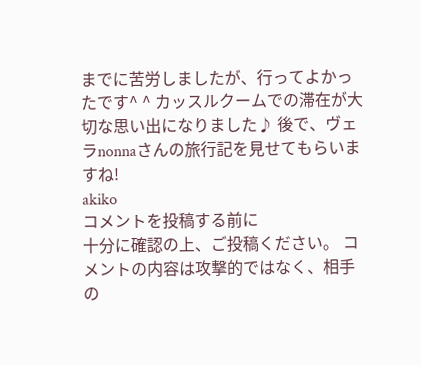までに苦労しましたが、行ってよかったです^ ^ カッスルクームでの滞在が大切な思い出になりました♪ 後で、ヴェラnonnaさんの旅行記を見せてもらいますね!
akiko
コメントを投稿する前に
十分に確認の上、ご投稿ください。 コメントの内容は攻撃的ではなく、相手の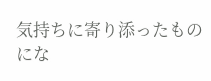気持ちに寄り添ったものにな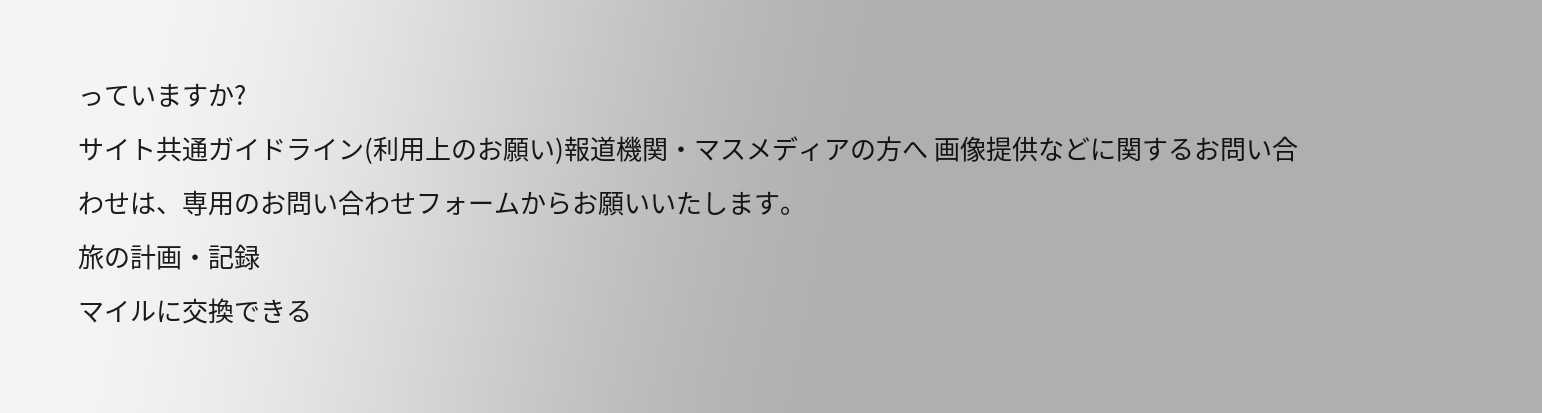っていますか?
サイト共通ガイドライン(利用上のお願い)報道機関・マスメディアの方へ 画像提供などに関するお問い合わせは、専用のお問い合わせフォームからお願いいたします。
旅の計画・記録
マイルに交換できる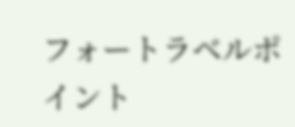フォートラベルポイント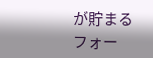が貯まる
フォー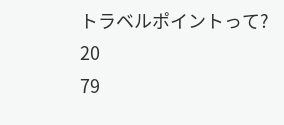トラベルポイントって?
20
79